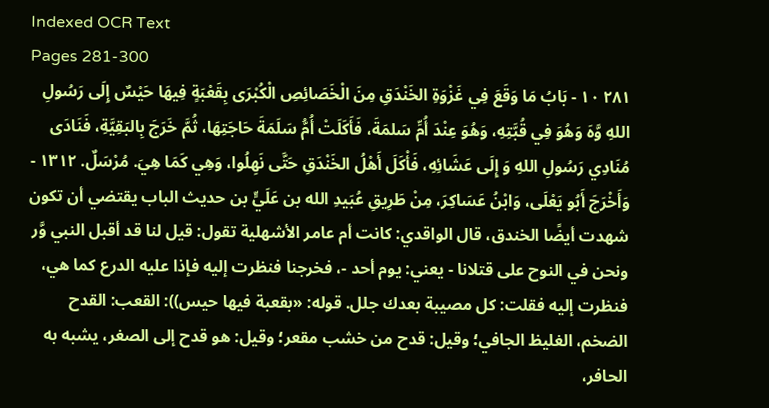Indexed OCR Text
Pages 281-300
٢٨١ ١٠ - بَابُ مَا وَقَعَ فِي غَزْوَةِ الخَنْدَقِ مِنَ الْخَصَائِصِ الْكُبْرَى بِقَعْبَةٍ فِيهَا حَيْسٌ إِلَى رَسُولِ اللهِ وَّهَ وَهُوَ فِي قُبَّتِهِ، وَهُوَ عِنْدَ أُمِّ سَلمَةَ، فَأَكَلَتْ أُمُّ سَلَمَةَ حَاجَتِهَا، ثُمَّ خَرَجَ بِالبَقِيَّةِ، فَنَادَى مُنَادِي رَسُولِ اللهِ وَ إِلَى عَشَائِهِ، فَأْكَلَ أَهْلُ الخَنْدَقِ حَتَّى نَهِلُوا، وَهِي كَمَا هِيَ. مُرْسَلٌ. ١٣١٢ - وَأَخْرَجَ أَبُو يَعْلَى، وَابْنُ عَسَاكِرَ، مِنْ طَرِيقِ عُبَيدِ الله بن عَلَيٍّ بن حديث الباب يقتضي أن تكون شهدت أيضًا الخندق، قال الواقدي: كانت أم عامر الأشهلية تقول: قيل لنا قد أقبل النبي وَّر ونحن في النوح على قتلانا - يعني: يوم أحد -، فخرجنا فنظرت إليه فإذا عليه الدرع كما هي، فنظرت إليه فقلت: كل مصيبة بعدك جلل. قوله: «بقعبة فیھا حیس)): القعب: القدح الضخم، الغليظ الجافي؛ وقيل: قدح من خشب مقعر؛ وقيل: هو قدح إلى الصغر، يشبه به الحافر،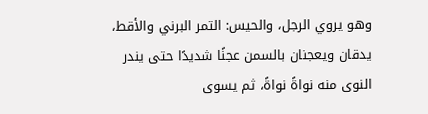وهو يروي الرجل، والحيس: التمر البرني والأقط، يدقان ويعجنان بالسمن عجنًا شديدًا حتى يندر النوى منه نواةً نواةً، ثم يسوى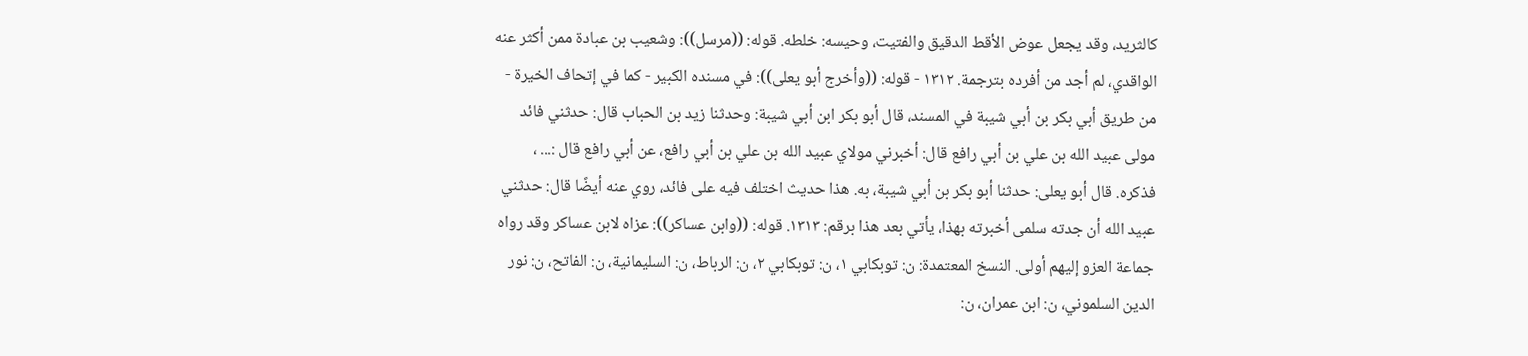كالثريد، وقد يجعل عوض الأقط الدقيق والفتيت، وحيسه: خلطه. قوله: ((مرسل)): وشعيب بن عبادة ممن أكثر عنه الواقدي، لم أجد من أفرده بترجمة. ١٣١٢ - قوله: ((وأخرج أبو يعلى)): في مسنده الكبير - كما في إتحاف الخيرة - من طريق أبي بكر بن أبي شيبة في المسند، قال أبو بكر ابن أبي شيبة: وحدثنا زيد بن الحباب قال: حدثني فائد مولى عبيد الله بن علي بن أبي رافع قال: أخبرني مولاي عبيد الله بن علي بن أبي رافع، عن أبي رافع قال :... ، فذكره. قال أبو يعلى: حدثنا أبو بكر بن أبي شيبة، به. هذا حديث اختلف فيه على فائد، روي عنه أيضًا قال: حدثني عبيد الله أن جدته سلمى أخبرته بهذا، يأتي بعد هذا برقم: ١٣١٣. قوله: ((وابن عساكر)): عزاه لابن عساكر وقد رواه جماعة العزو إليهم أولى. النسخ المعتمدة: ن: توبكابي ١، ن: توبكابي ٢، ن: الرباط، ن: السليمانية، ن: الفاتح، ن: نور الدين السلموني، ن: ابن عمران، ن: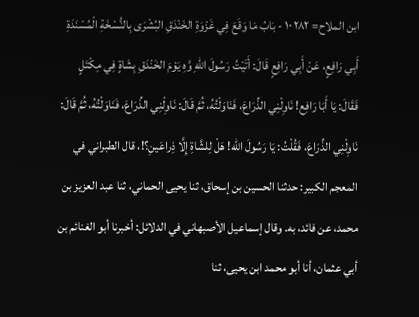ابن الملاح= ٢٨٢ ١٠ - بَابُ مَا وَقَعَ فِي غَزْوَةِ الخَنْدَقِ البُشْرَى بِالنُّسْخَةِ الْمُسْنَدَةِ أَبِي رَافِعٍ، عَنْ أَبِي رَافِعٍ قَالَ: أَتَيْتُ رَسُولَ اللهِ وَّهِ يَوْمَ الخَنْدَقِ بِشَاةٍ فِي مِكْتَلٍ فَقَالَ: يَا أَبَا رَافِع! نَاوِلْنِي الذِّرَاعَ، فَنَاوَلْتُهُ، ثُمَّ قَالَ: نَاوِلْنِي الذِّرَاعَ، فَنَاوَلْتُهُ، ثُمَّ قَالَ: نَاوِلْنِي الذِّرَاعَ، فَقُلْتُ: يَا رَسُولَ الله! هَلْ لِلشَّاةِ إِلَّا ذِراعَينِ؟!، قال الطبراني في المعجم الكبير: حدثنا الحسين بن إسحاق، ثنا يحيى الحماني، ثنا عبد العزيز بن محمد، عن فائد، به. وقال إسماعيل الأصبهاني في الدلائل: أخبرنا أبو الغنائم بن أبي عثمان، أنا أبو محمد ابن يحيى، ثنا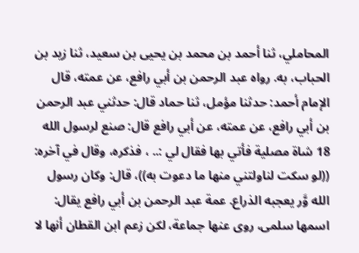المحاملي، ثنا أحمد بن محمد بن يحيى بن سعيد، ثنا زيد بن الحباب، به. رواه عبد الرحمن بن أبي رافع، عن عمته، قال الإمام أحمد: حدثنا مؤمل، ثنا حماد قال: حدثني عبد الرحمن بن أبي رافع، عن عمته، عن أبي رافع قال: صنع لرسول الله 18 شاة مصلية فأتي بها فقال لي :.. ، فذكره، وقال في آخره: ((لو سكت لناولتني منها ما دعوت به))، قال: وكان رسول الله وَّر يعجبه الذراع. عمة عبد الرحمن بن أبي رافع يقال: اسمها سلمى، روى عنها جماعة، لكن زعم ابن القطان أنها لا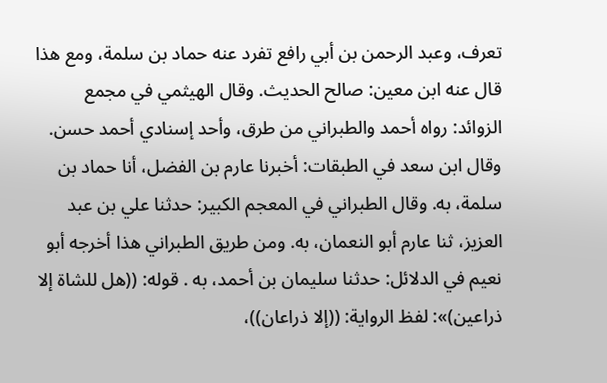تعرف، وعبد الرحمن بن أبي رافع تفرد عنه حماد بن سلمة، ومع هذا قال عنه ابن معين: صالح الحديث. وقال الهيثمي في مجمع الزوائد: رواه أحمد والطبراني من طرق، وأحد إسنادي أحمد حسن. وقال ابن سعد في الطبقات: أخبرنا عارم بن الفضل، أنا حماد بن سلمة، به. وقال الطبراني في المعجم الكبير: حدثنا علي بن عبد العزيز، ثنا عارم أبو النعمان، به. ومن طريق الطبراني هذا أخرجه أبو نعيم في الدلائل: حدثنا سليمان بن أحمد، به . قوله: ((هل للشاة إلا ذراعين)»: لفظ الرواية: ((إلا ذراعان))،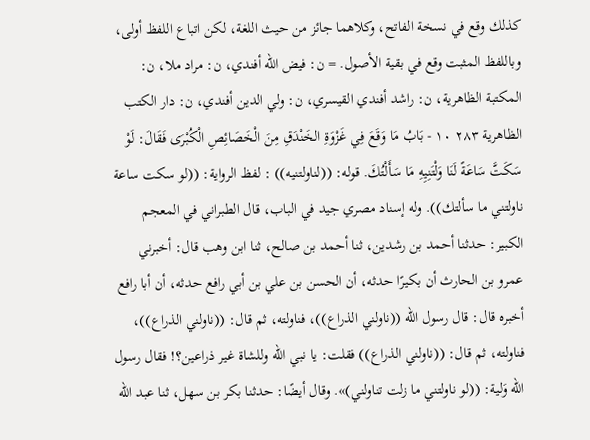كذلك وقع في نسخة الفاتح، وكلاهما جائز من حيث اللغة، لكن اتباع اللفظ أولى، وباللفظ المثبت وقع في بقية الأصول. = ن: فيض الله أفندي، ن: مراد ملا، ن: المكتبة الظاهرية، ن: راشد أفندي القيسري، ن: ولي الدين أفندي، ن: دار الكتب الظاهرية ٢٨٣ ١٠ - بَابُ مَا وَقَعَ فِي غَزْوَةِ الخَنْدَقِ مِنَ الْخَصَائِصِ الْكُبْرَی فَقَالَ: لَوْ سَكَتَّ سَاعَةً لَنَا وَلْتَنِيِهِ مَا سَأَلْتُكَ. قوله: ((لناولتنيه)) : لفظ الرواية: ((لو سكت ساعة ناولتني ما سألتك)). وله إسناد مصري جيد في الباب، قال الطبراني في المعجم الكبير: حدثنا أحمد بن رشدين، ثنا أحمد بن صالح، ثنا ابن وهب قال: أخبرني عمرو بن الحارث أن بكيرًا حدثه، أن الحسن بن علي بن أبي رافع حدثه، أن أبا رافع أخبره قال: قال رسول الله ((ناولني الذراع))، فناولته، ثم قال: ((ناولني الذراع))، فناولته، ثم قال: ((ناولني الذراع)) فقلت: يا نبي الله وللشاة غير ذراعين؟! فقال رسول الله وَلية: ((لو ناولتني ما زلت تناولني)». وقال أيضًا: حدثنا بكر بن سهل، ثنا عبد الله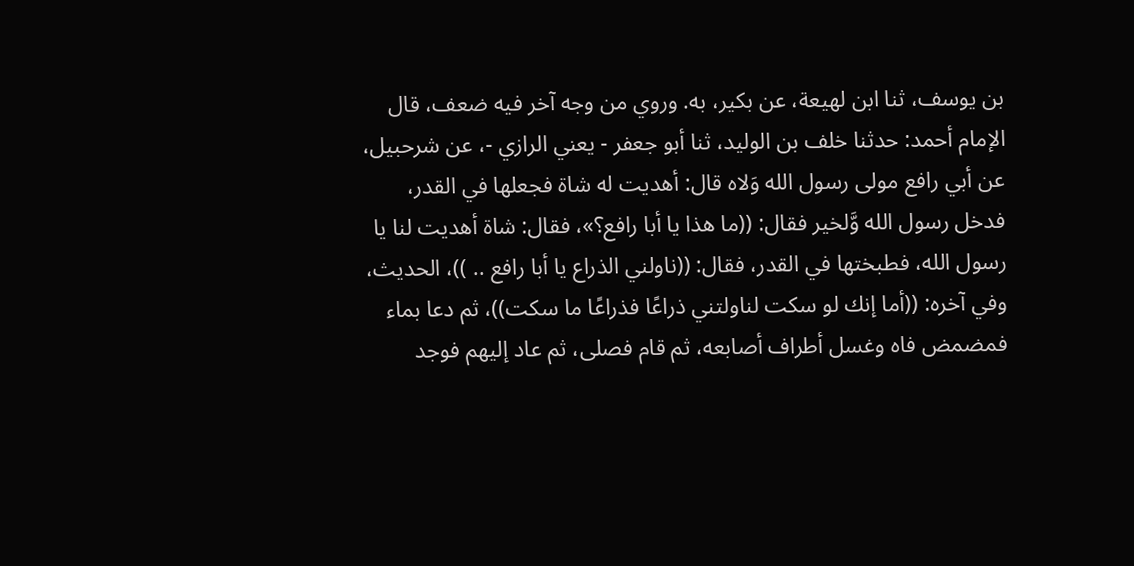بن يوسف، ثنا ابن لهيعة، عن بکیر، به. وروي من وجه آخر فيه ضعف، قال الإمام أحمد: حدثنا خلف بن الوليد، ثنا أبو جعفر - يعني الرازي -، عن شرحبيل، عن أبي رافع مولى رسول الله وَلاه قال: أهديت له شاة فجعلها في القدر، فدخل رسول الله وَّلخير فقال: ((ما هذا يا أبا رافع؟»، فقال: شاة أهديت لنا يا رسول الله، فطبختها في القدر، فقال: ((ناولني الذراع يا أبا رافع .. ))، الحديث، وفي آخره: ((أما إنك لو سكت لناولتني ذراعًا فذراعًا ما سكت))، ثم دعا بماء فمضمض فاه وغسل أطراف أصابعه، ثم قام فصلى، ثم عاد إليهم فوجد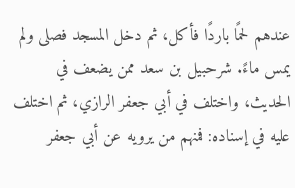عندهم لحمًا باردًا فأكل، ثم دخل المسجد فصلى ولم يمس ماءً. شرحبيل بن سعد ممن يضعف في الحديث، واختلف في أبي جعفر الرازي، ثم اختلف عليه في إسناده: فمنهم من يرويه عن أبي جعفر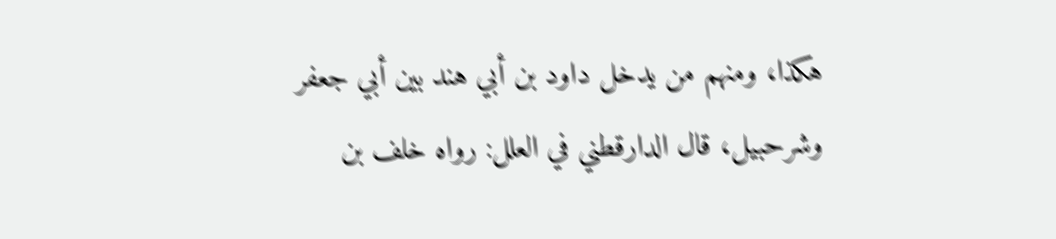هكذا، ومنهم من يدخل داود بن أبي هند بين أبي جعفر وشرحبيل، قال الدارقطني في العلل: رواه خلف بن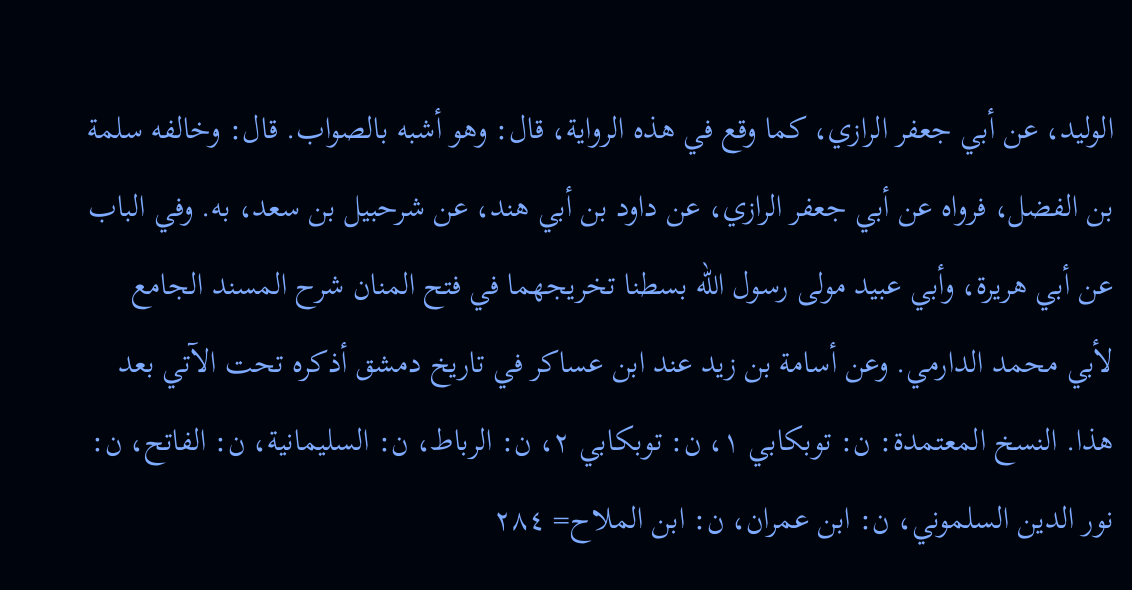الوليد، عن أبي جعفر الرازي، كما وقع في هذه الرواية، قال: وهو أشبه بالصواب. قال: وخالفه سلمة بن الفضل، فرواه عن أبي جعفر الرازي، عن داود بن أبي هند، عن شرحبیل بن سعد، به. وفي الباب عن أبي هريرة، وأبي عبيد مولى رسول الله بسطنا تخريجهما في فتح المنان شرح المسند الجامع لأبي محمد الدارمي. وعن أسامة بن زيد عند ابن عساكر في تاريخ دمشق أذكره تحت الآتي بعد هذا. النسخ المعتمدة: ن: توبكابي ١، ن: توبكابي ٢، ن: الرباط، ن: السليمانية، ن: الفاتح، ن: نور الدين السلموني، ن: ابن عمران، ن: ابن الملاح= ٢٨٤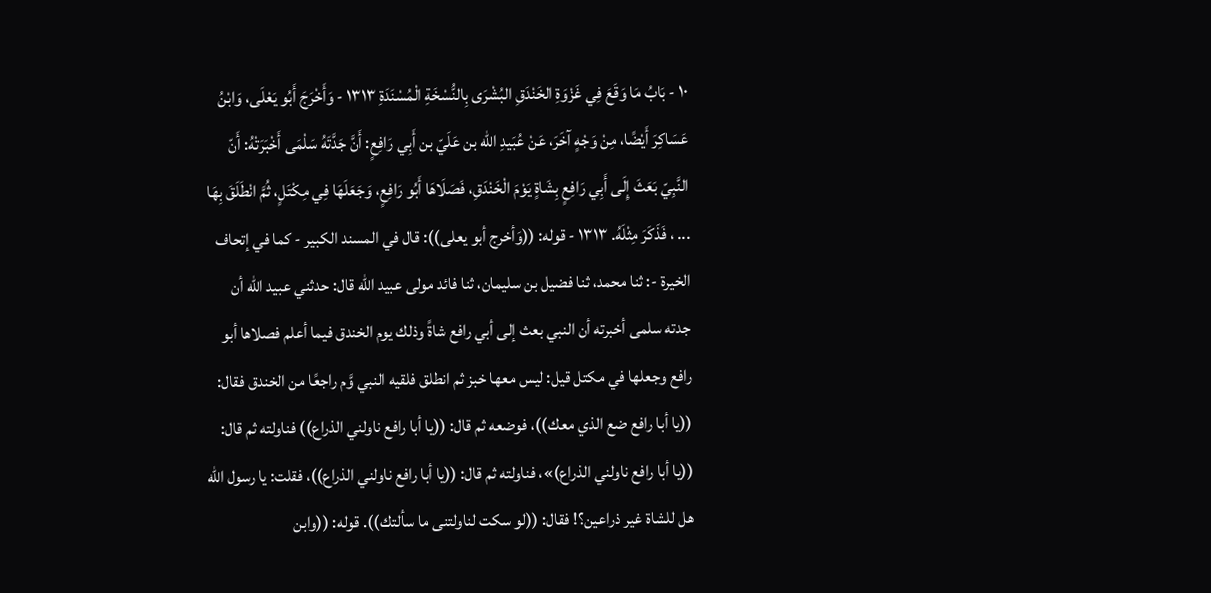١٠ - بَابُ مَا وَقَعَ فِي غَزْوَةِ الخَنْدَقِ البُشْرَى بِالنُّسْخَةِ الْمُسْنَدَةِ ١٣١٣ - وَأَخْرَجَ أَبُو يَعْلَى، وَابْنُ عَسَاكِرَ أَيْضًا، مِنْ وَجْهٍ آخَرَ، عَنْ عُبَيدِ الله بن عَلَيّ بن أَبِي رَافِعٍ: أَنَّ جَدَّتَهُ سَلْمَى أَخْبَرَتْهُ: أَنّ النَّبِيّ بَعَثَ إِلَى أَبِي رَافِعٍ بِشَاةٍ يَوْمَ الْخَنْدَقِ، فَصَلَاهَا أَبُو رَافِعٍ، وَجَعَلَهَا فِي مِكْتَلٍ، ثُمَّ انْطَلَقَ بِهَا ... ، فَذَكَرَ مِثْلَهُ. ١٣١٣ - قوله: ((وَأخرج أبو يعلى)): قال في المسند الكبير - كما في إتحاف الخيرة -: ثنا محمد، ثنا فضيل بن سليمان، ثنا فائد مولى عبيد الله قال: حدثني عبيد الله أن جدته سلمى أخبرته أن النبي بعث إلى أبي رافع شاةً وذلك يوم الخندق فيما أعلم فصلاها أبو رافع وجعلها في مكتل قيل: ليس معها خبز ثم انطلق فلقيه النبي وَّم راجعًا من الخندق فقال: ((يا أبا رافع ضع الذي معك))، فوضعه ثم قال: ((يا أبا رافع ناولني الذراع)) فناولته ثم قال: ((يا أبا رافع ناولني الذراع)»، فناولته ثم قال: ((يا أبا رافع ناولني الذراع))، فقلت: يا رسول الله هل للشاة غير ذراعين؟! فقال: ((لو سكت لناولتنى ما سألتك)). قوله: ((وابن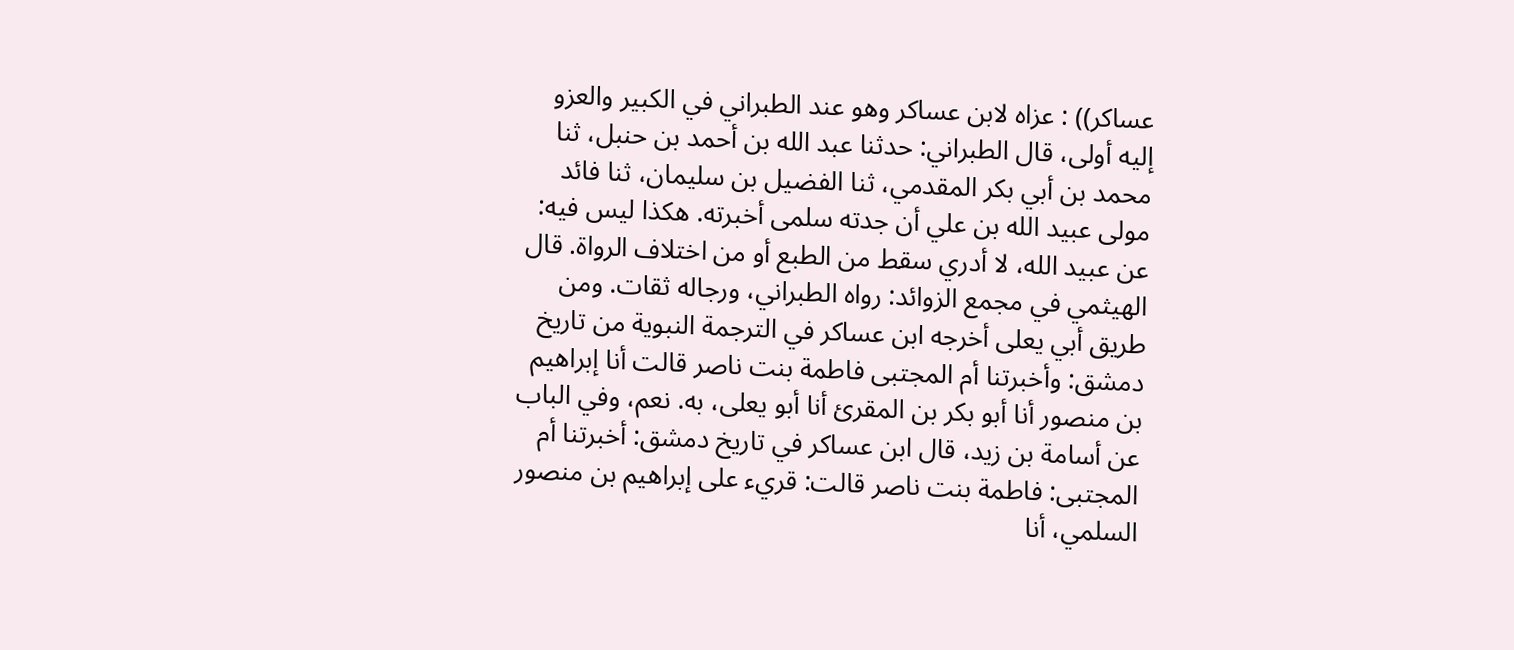عساكر)) : عزاه لابن عساكر وهو عند الطبراني في الكبير والعزو إليه أولى، قال الطبراني: حدثنا عبد الله بن أحمد بن حنبل، ثنا محمد بن أبي بكر المقدمي، ثنا الفضيل بن سليمان، ثنا فائد مولى عبيد الله بن علي أن جدته سلمى أخبرته. هكذا ليس فيه: عن عبيد الله، لا أدري سقط من الطبع أو من اختلاف الرواة. قال الهيثمي في مجمع الزوائد: رواه الطبراني، ورجاله ثقات. ومن طريق أبي يعلى أخرجه ابن عساكر في الترجمة النبوية من تاريخ دمشق: وأخبرتنا أم المجتبى فاطمة بنت ناصر قالت أنا إبراهيم بن منصور أنا أبو بكر بن المقرئ أنا أبو يعلى، به. نعم، وفي الباب عن أسامة بن زيد، قال ابن عساكر في تاريخ دمشق: أخبرتنا أم المجتبى: فاطمة بنت ناصر قالت: قريء على إبراهيم بن منصور السلمي، أنا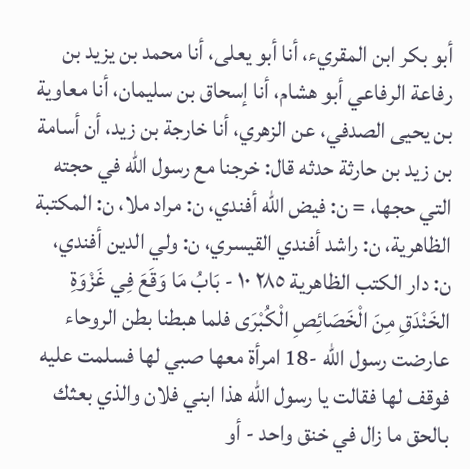أبو بكر ابن المقريء، أنا أبو يعلى، أنا محمد بن يزيد بن رفاعة الرفاعي أبو هشام، أنا إسحاق بن سليمان، أنا معاوية بن يحيى الصدفي، عن الزهري، أنا خارجة بن زيد، أن أسامة بن زيد بن حارثة حدثه قال: خرجنا مع رسول الله في حجته التي حجها، = ن: فيض الله أفندي، ن: مراد ملا، ن: المكتبة الظاهرية، ن: راشد أفندي القيسري، ن: ولي الدين أفندي، ن: دار الكتب الظاهرية ٢٨٥ ١٠ - بَابُ مَا وَقَعَ فِي غَزْوَةِ الخَنْدَقِ مِنَ الْخَصَائِصِ الْكُبْرَى فلما هبطنا بطن الروحاء عارضت رسول الله -18 امرأة معها صبي لها فسلمت عليه فوقف لها فقالت يا رسول الله هذا ابني فلان والذي بعثك بالحق ما زال في خنق واحد - أو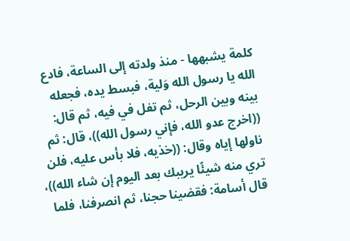كلمة يشبهها - منذ ولدته إلى الساعة، فادع الله يا رسول الله وَلية، فبسط يده، فجعله بينه وبين الرحل، ثم تفل في فيه، ثم قال: ((اخرج عدو الله، فإني رسول الله))، قال: ثم ناولها إياه وقال: ((خذيه، فلا بأس عليه، فلن تري منه شيئًا يريبك بعد اليوم إن شاء الله))، قال أسامة: فقضينا حجنا، ثم انصرفنا، فلما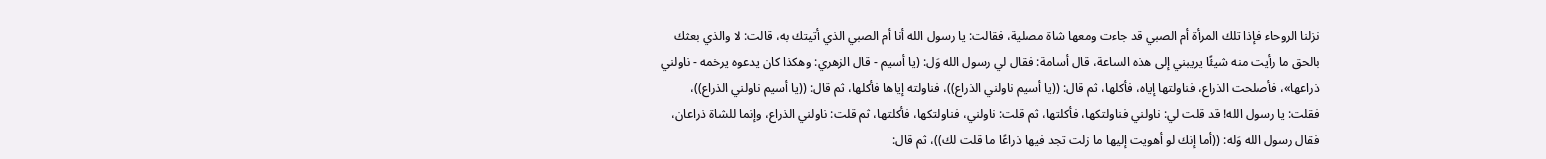نزلنا الروحاء فإذا تلك المرأة أم الصبي قد جاءت ومعها شاة مصلية، فقالت: يا رسول الله أنا أم الصبي الذي أتيتك به، قالت: لا والذي بعثك بالحق ما رأيت منه شيئًا يريبني إلى هذه الساعة، قال أسامة: فقال لي رسول الله وَل: (يا أسيم - قال الزهري: وهكذا كان يدعوه يرخمه - ناولني ذراعها»، فأصلحت الذراع، فناولتها إياه، فأكلها، ثم قال: ((يا أسيم ناولني الذراع))، فناولته إياها فأكلها، ثم قال: ((يا أسيم ناولني الذراع))، فقلت: يا رسول الله! قد قلت لي: ناولني فناولتكها، فأكلتها، ثم قلت: ناولني، فناولتكها، فأكلتها، ثم قلت: ناولني الذراع، وإنما للشاة ذراعان، فقال رسول الله وَله: ((أما إنك لو أهويت إليها ما زلت تجد فيها ذراعًا ما قلت لك))، ثم قال: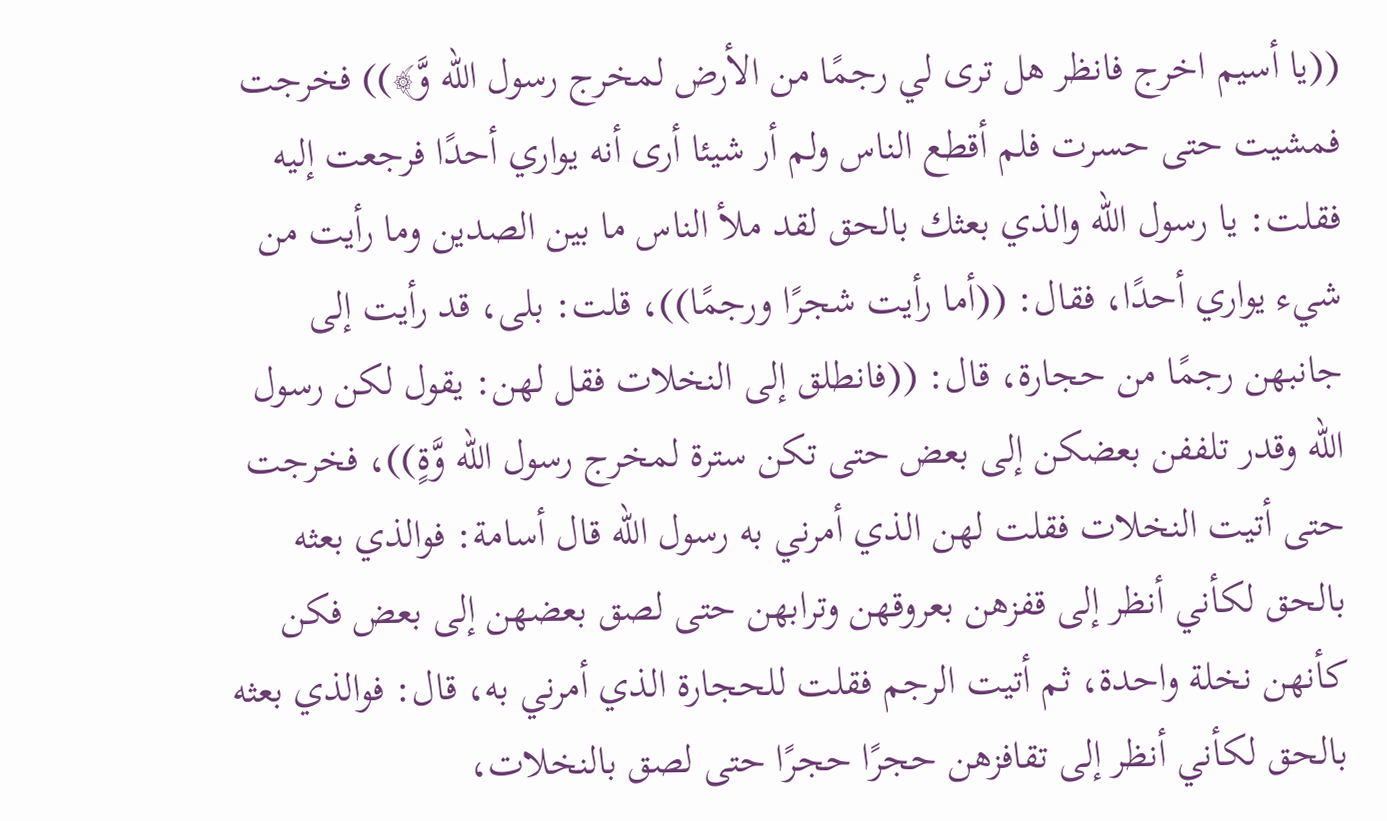((يا أسيم اخرج فانظر هل ترى لي رجمًا من الأرض لمخرج رسول الله وَّ﴾)) فخرجت فمشيت حتى حسرت فلم أقطع الناس ولم أر شيئا أرى أنه يواري أحدًا فرجعت إليه فقلت: يا رسول الله والذي بعثك بالحق لقد ملأ الناس ما بين الصدين وما رأيت من شيء يواري أحدًا، فقال: ((أما رأيت شجرًا ورجمًا))، قلت: بلى، قد رأيت إلى جانبهن رجمًا من حجارة، قال: ((فانطلق إلى النخلات فقل لهن: يقول لكن رسول الله وقدر تلففن بعضكن إلى بعض حتى تكن سترة لمخرج رسول الله وَّةٍ))، فخرجت حتى أتيت النخلات فقلت لهن الذي أمرني به رسول الله قال أسامة: فوالذي بعثه بالحق لكأني أنظر إلى قفزهن بعروقهن وترابهن حتى لصق بعضهن إلى بعض فكن كأنهن نخلة واحدة، ثم أتيت الرجم فقلت للحجارة الذي أمرني به، قال: فوالذي بعثه بالحق لكأني أنظر إلى تقافزهن حجرًا حجرًا حتى لصق بالنخلات،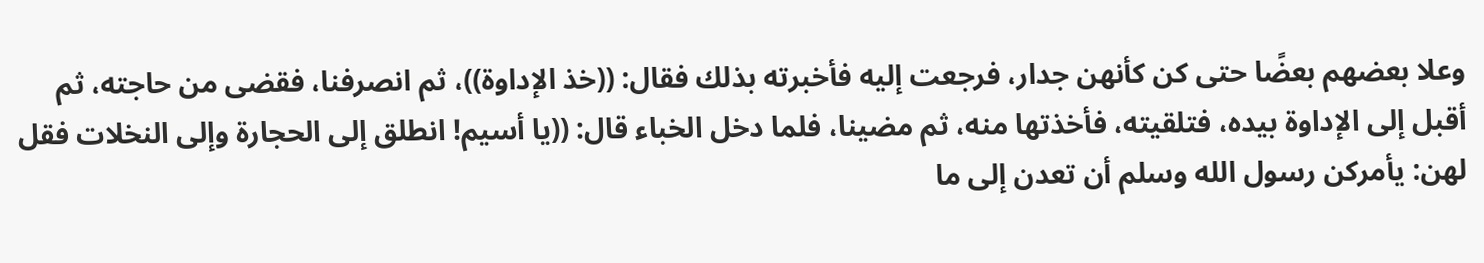وعلا بعضهم بعضًا حتى كن كأنهن جدار، فرجعت إليه فأخبرته بذلك فقال: ((خذ الإداوة))، ثم انصرفنا، فقضى من حاجته، ثم أقبل إلى الإداوة بيده، فتلقيته، فأخذتها منه، ثم مضينا، فلما دخل الخباء قال: ((يا أسيم! انطلق إلى الحجارة وإلى النخلات فقل لهن: يأمركن رسول الله وسلم أن تعدن إلى ما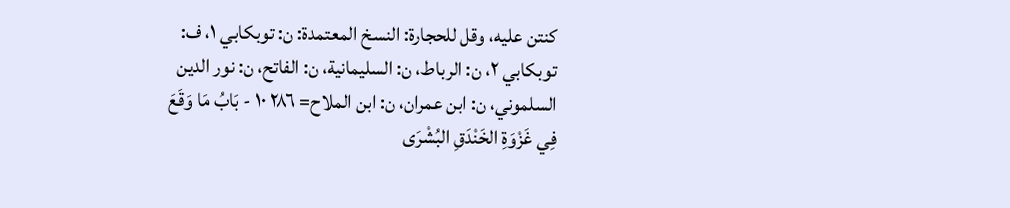كنتن عليه، وقل للحجارة: النسخ المعتمدة: ن: توبكابي ١، ف: توبكابي ٢، ن: الرباط، ن: السليمانية، ن: الفاتح، ن: نور الدين السلموني، ن: ابن عمران، ن: ابن الملاح= ٢٨٦ ١٠ - بَابُ مَا وَقَعَ فِي غَزْوَةِ الخَنْدَقِ البُشْرَى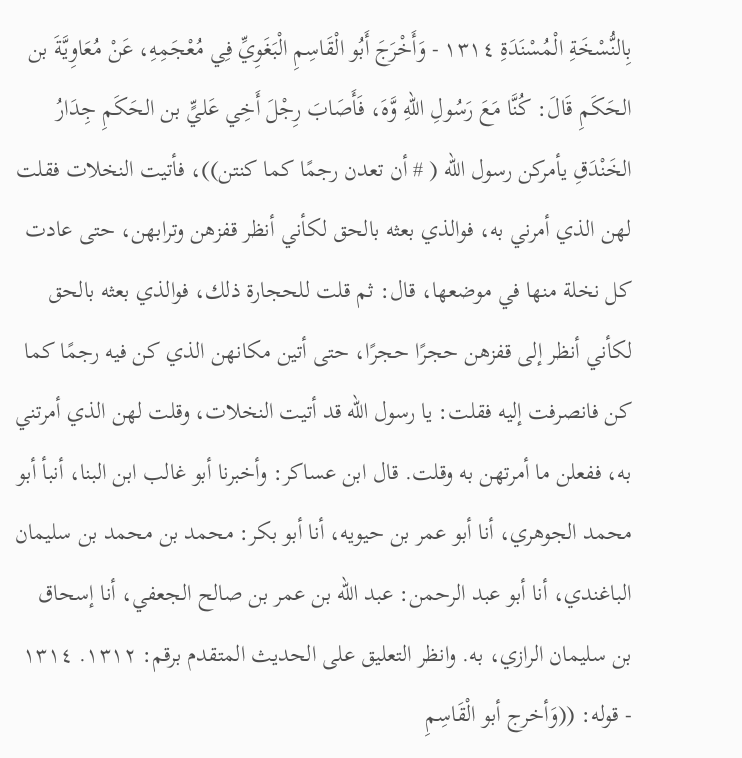بِالنُّسْخَةِ الْمُسْنَدَةِ ١٣١٤ - وَأَخْرَجَ أَبُو الْقَاسِمِ الْبَغَوِيِّ فِي مُعْجَمِهِ، عَنْ مُعَاوِيَّةَ بن الحَكَمِ قَالَ: كُنَّا مَعَ رَسُولِ اللهِ وَّهَ، فَأَصَابَ رِجْلَ أَخِي عَليٍّ بن الحَكَمِ جِدَارُ الخَنْدَقِ يأمركن رسول الله ( # أن تعدن رجمًا كما كنتن))، فأتيت النخلات فقلت لهن الذي أمرني به، فوالذي بعثه بالحق لكأني أنظر قفزهن وترابهن، حتى عادت كل نخلة منها في موضعها، قال: ثم قلت للحجارة ذلك، فوالذي بعثه بالحق لكأني أنظر إلى قفزهن حجرًا حجرًا، حتى أتين مكانهن الذي كن فيه رجمًا كما كن فانصرفت إليه فقلت: يا رسول الله قد أتيت النخلات، وقلت لهن الذي أمرتني به، ففعلن ما أمرتهن به وقلت. قال ابن عساكر: وأخبرنا أبو غالب ابن البنا، أنبأ أبو محمد الجوهري، أنا أبو عمر بن حيويه، أنا أبو بكر: محمد بن محمد بن سليمان الباغندي، أنا أبو عبد الرحمن: عبد الله بن عمر بن صالح الجعفي، أنا إسحاق بن سليمان الرازي، به. وانظر التعليق على الحديث المتقدم برقم: ١٣١٢. ١٣١٤ - قوله: ((وَأخرج أبو الْقَاسِمِ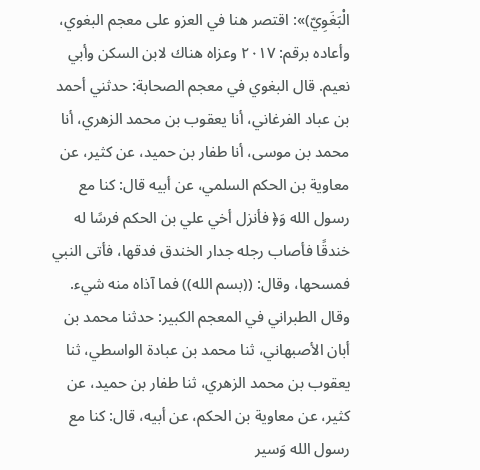الْبَغَوِيّ)»: اقتصر هنا في العزو على معجم البغوي، وأعاده برقم: ٢٠١٧ وعزاه هناك لابن السكن وأبي نعيم. قال البغوي في معجم الصحابة: حدثني أحمد بن عباد الفرغاني، أنا يعقوب بن محمد الزهري، أنا محمد بن موسى، أنا طفار بن حميد، عن كثير، عن معاوية بن الحكم السلمي، عن أبيه قال: كنا مع رسول الله وَ﴿ فأنزل أخي علي بن الحكم فرسًا له خندقًا فأصاب رجله جدار الخندق فدقها، فأتى النبي فمسحها، وقال: ((بسم الله)) فما آذاه منه شيء. وقال الطبراني في المعجم الكبير: حدثنا محمد بن أبان الأصبهاني، ثنا محمد بن عبادة الواسطي، ثنا يعقوب بن محمد الزهري، ثنا طفار بن حميد، عن كثير، عن معاوية بن الحكم، عن أبيه، قال: كنا مع رسول الله وَسير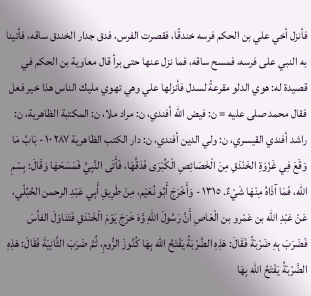فأنزل أخي علي بن الحكم فرسه خندقًا، فقصرت الفرس، فدق جدار الخندق ساقه، فأتينا به النبي على فرسه، فمسح ساقه، فما نزل عنها حتى برأ قال معاوية بن الحكم في قصيدة له: هوي الدلو مقرعةً لسدل فأنزلها علي وهي تهوي مليك الناس هذا خير فعل فقال محمد صلى عليه = ن: فيض الله أفندي، ن: مراد ملا، ن: المكتبة الظاهرية، ن: راشد أفندي القيسري، ن: ولي الدين أفندي، ن: دار الكتب الظاهرية ٢٨٧ ١٠ - بَابُ مَا وَقَعَ فِي غَزْوَةِ الخَنْدَقِ مِنَ الْخَصَائِصِ الْكُبْرَى فَدَقَّهَا، فَأَتَى النَّبِيَّ فَمَسَحَهَا وَقَالَ: بِسْمِ الله، فَمَا آذَاهُ مِنْهَا شَيْءٌ. ١٣١٥ - وَأَخْرَجَ أَبُو نُعَيْم، مِنْ طَرِيقِ أَبِي عَبْدِ الرحمن الحُبُلّي، عَنْ عَبْدِ الله بن عَمْرو بن الْعَاصِ أَنَّ رَسُولَ اللهِ وَّهَ خَرَجَ يَوْمَ الْخَنْدَقِ فَتَنَاوَلَ الفأسَ فَضَرَبَ بِهِ ضَرْبَةً فَقَالَ: هَذِهِ الضَّرْبَةُ يَفْتَحُ الله بِهَا كُنُوزَ الرُّومِ، ثُمَّ ضَرَبَ الثَّانِيَةَ فَقَالَ: هَذِهِ الضَّرْبَةُ يَفْتَحُ الله بِهَا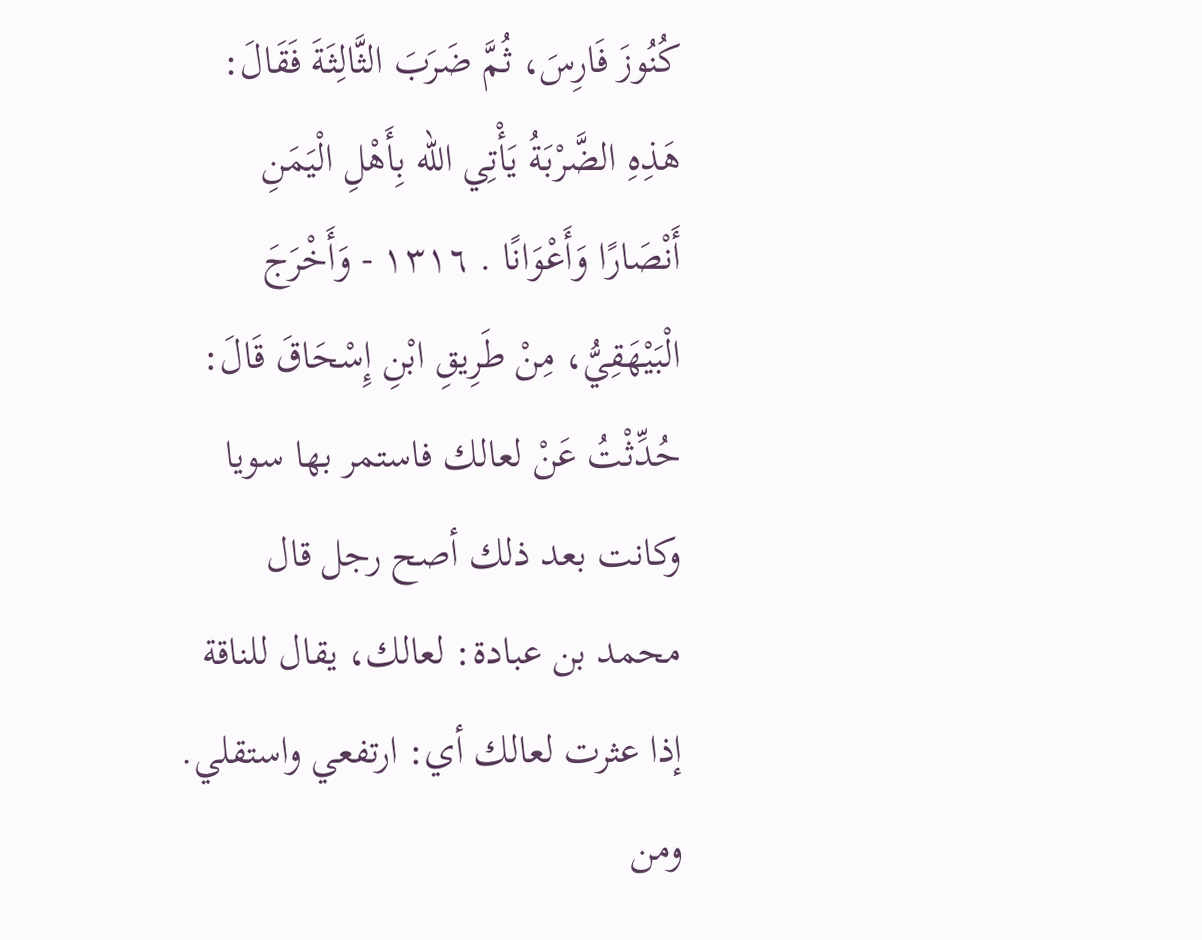كُنُوزَ فَارِسَ، ثُمَّ ضَرَبَ الثَّالِثَةَ فَقَالَ: هَذِهِ الضَّرْبَةُ يَأْتِي الله بِأَهْلِ الْيَمَنِ أَنْصَارًا وَأَعْوَانًا . ١٣١٦ - وَأَخْرَجَ الْبَيْهَقِيُّ، مِنْ طَرِيقِ ابْنِ إِسْحَاقَ قَالَ: حُدِّثْتُ عَنْ لعالك فاستمر بها سويا وكانت بعد ذلك أصح رجل قال محمد بن عبادة: لعالك، يقال للناقة إذا عثرت لعالك أي: ارتفعي واستقلي. ومن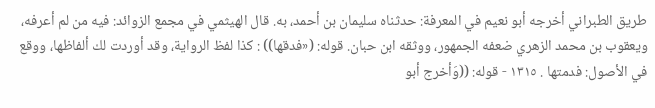طريق الطبراني أخرجه أبو نعيم في المعرفة: حدثناه سليمان بن أحمد، به. قال الهيثمي في مجمع الزوائد: فيه من لم أعرفه، ويعقوب بن محمد الزهري ضعفه الجمهور، ووثقه ابن حبان. قوله: («فدقها)) : كذا لفظ الرواية، وقد أوردت لك ألفاظها، ووقع في الأصول: فدمتها . ١٣١٥ - قوله: ((وَأخرج أبو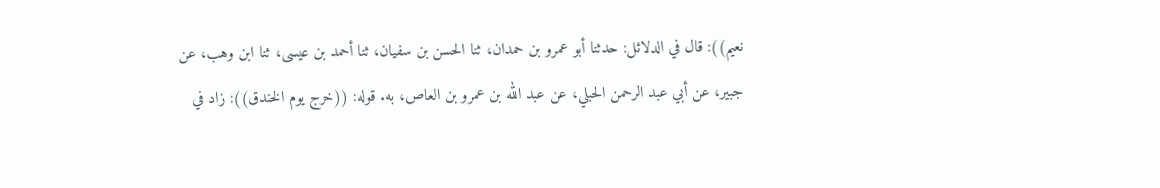نعيم)): قال في الدلائل: حدثنا أبو عمرو بن حمدان، ثنا الحسن بن سفيان، ثنا أحمد بن عيسى، ثنا ابن وهب، عن جبير، عن أبي عبد الرحمن الحبلي، عن عبد الله بن عمرو بن العاص، به. قوله: ((خرج يوم الخندق)): زاد في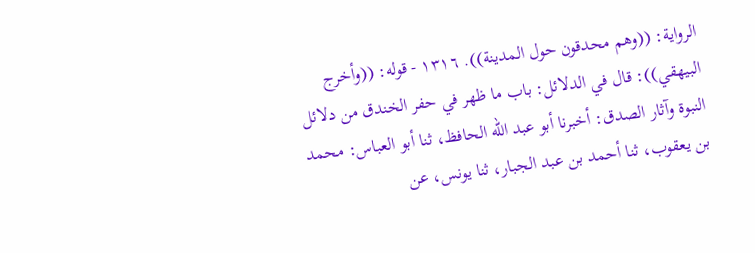الرواية: ((وهم محدقون حول المدينة)). ١٣١٦ - قوله: ((وأخرج البيهقي)): قال في الدلائل: باب ما ظهر في حفر الخندق من دلائل النبوة وآثار الصدق: أخبرنا أبو عبد الله الحافظ، ثنا أبو العباس: محمد بن يعقوب، ثنا أحمد بن عبد الجبار، ثنا يونس، عن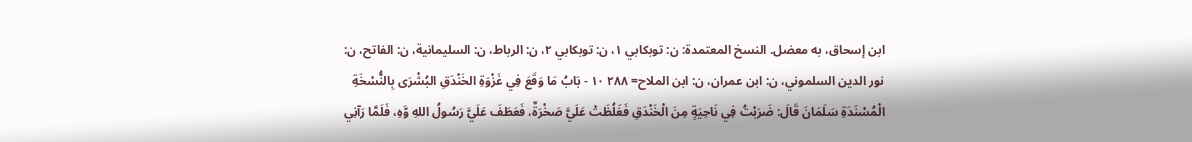ابن إسحاق، به معضل. النسخ المعتمدة: ن: توبكابي ١، ن: توبكابي ٢، ن: الرباط، ن: السليمانية، ن: الفاتح، ن: نور الدين السلموني، ن: ابن عمران، ن: ابن الملاح= ٢٨٨ ١٠ - بَابُ مَا وَقَعَ فِي غَزْوَةِ الخَنْدَقِ البُشْرَى بِالنُّسْخَةِ الْمُسْنَدَةِ سَلَمَانَ قَالَ: ضَرَبْتُ فِي نَاحِيَةٍ مِنَ الْخَنْدَقِ فَغَلُظَتْ عَلَيَّ صَخْرَةٌ، فَعَطَفَ عَلَيَّ رَسُولُ اللهِ وَّهِ، فَلَمَّا رَآنِي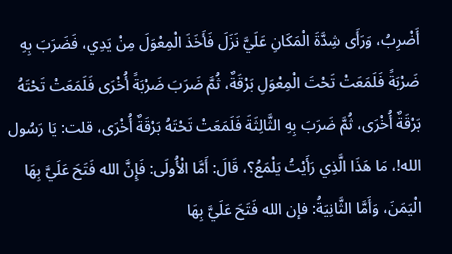أَضْرِبُ، وَرَأَى شِدَّةَ الْمَكَانِ عَلَيَّ نَزَلَ فَأَخَذَ الْمِعْوَلَ مِنْ يَدِي، فَضَرَبَ بِهِ ضَرْبَةً فَلَمَعَتْ تَحْتَ الْمِعْوَلِ بَرْقَةٌ، ثُمَّ ضَرَبَ ضَرْبَةً أُخْرَى فَلَمَعَتْ تَحْتَهُ بَرْقَةٌ أُخْرَى، ثُمَّ ضَرَبَ بِهِ الثَّالِثَةَ فَلَمَعَتْ تَحْتَهُ بَرْقَةٌ أُخْرَى، قلت: يَا رَسُول الله!، مَا هَذَا الَّذِي رَأَيْتُ يَلْمَعُ؟، قَالَ: أَمَّا الْأُولَى: فَإِنَّ الله فَتَحَ عَلَيَّ بِهَا الْيَمَنَ، وَأَمَّا الثَّانِيَةُ: فإن الله فَتَحَ عَلَيَّ بِهَا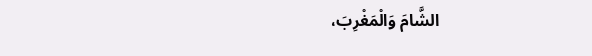الشَّامَ وَالْمَغْرِبَ،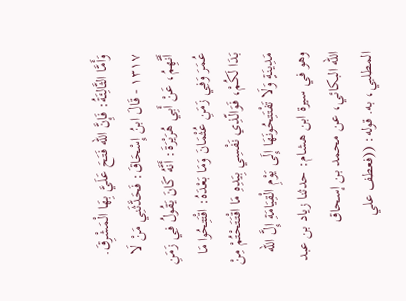وَأَمَّا الثَّالِئَةُ: فَإِنَّ اللّه فَتَحَ عَلَيَّ بِهَا الْمَشْرِقَ. ١٣١٧ - قَالَ ابنُ إِسْحَاقَ: فَحَدَّثَنِي مَنْ لَا أَنَّهِمُ، عَنْ أَبِي هُرَيْرَةَ: أَنَّهُ كَانَ يَقُولُ فِي زَمَنِ عُمَرَ وَفِي زَمَنِ عُثْمَانَ وَمَا بَعْدَهُ: اقْتَتِحُوا مَا بَدَا لَكُمْ، فَوَالّذِي نَفْسِي بِيَدِهِ مَا اقْتَتَحْتُمْ مِنْ مَدِينَةٍ وَلَا تَفْتَتِحُونَهَا إِلَى يَوْمِ الْقِيَامَةِ إِلَّ الله وهو في سيرة ابن هشام: حدثنا زياد بن عبد الله البكائي، عن محمد بن إسحاق المطلبي، به. قوله: ((فعطف علي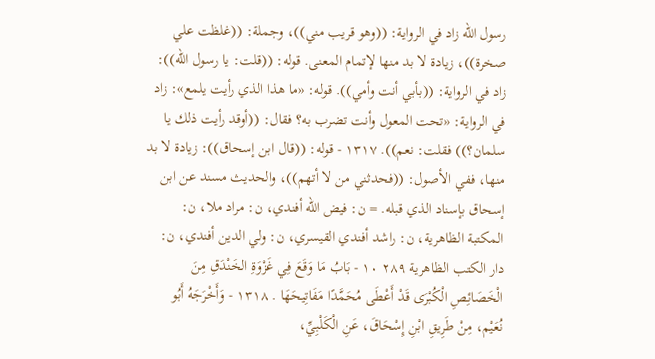رسول الله زاد في الرواية: ((وهو قريب مني))، وجملة: ((غلظت علي صخرة))، زيادة لا بد منها لإتمام المعنى. قوله: ((قلت: يا رسول الله)): زاد في الرواية: ((بأبي أنت وأمي)). قوله: «ما هذا الذي رأیت یلمع»: زاد في الرواية: «تحت المعول وأنت تضرب به؟ فقال: ((أوقد رأيت ذلك يا سلمان؟)) فقلت: نعم)). ١٣١٧ - قوله: ((قال ابن إسحاق)): زيادة لا بد منها، ففي الأصول: ((فحدثني من لا أتهم))، والحديث مسند عن ابن إسحاق بإسناد الذي قبله. = ن: فيض الله أفندي، ن: مراد ملا، ن: المكتبة الظاهرية، ن: راشد أفندي القيسري، ن: ولي الدين أفندي، ن: دار الكتب الظاهرية ٢٨٩ ١٠ - بَابُ مَا وَقَعَ فِي غَزْوَةِ الخَنْدَقِ مِنَ الْخَصَائِصِ الْكُبْرَى قَدْ أَعْطَى مُحَمَّدًا مَفَاتِيحَهَا . ١٣١٨ - وَأَخْرَجَهُ أَبُو نُعَيْم، مِنْ طَرِيقِ ابْنِ إِسْحَاقَ، عَنِ الْكَلْبِيِّ،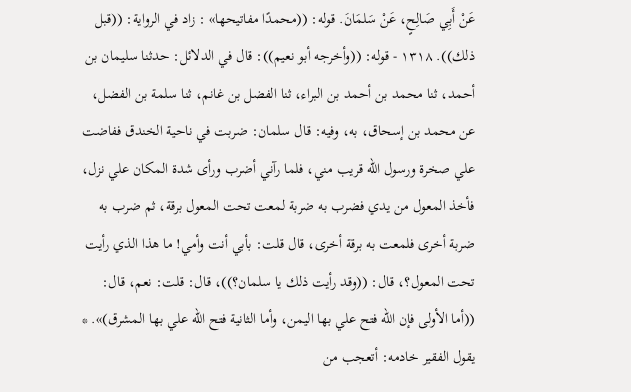عَنْ أَبِي صَالِحٍ، عَنْ سَلمَانَ. قوله: ((محمدًا مفاتيحها» : زاد في الرواية: ((قبل ذلك)). ١٣١٨ - قوله: ((وأخرجه أبو نعيم)): قال في الدلائل: حدثنا سليمان بن أحمد، ثنا محمد بن أحمد بن البراء، ثنا الفضل بن غانم، ثنا سلمة بن الفضل، عن محمد بن إسحاق، به، وفيه: قال سلمان: ضربت في ناحية الخندق ففاضت علي صخرة ورسول الله قريب مني، فلما رآني أضرب ورأى شدة المكان علي نزل، فأخذ المعول من يدي فضرب به ضربة لمعت تحت المعول برقة، ثم ضرب به ضربة أخرى فلمعت به برقة أخرى، قال قلت: بأبي أنت وأمي! ما هذا الذي رأيت تحت المعول؟، قال: ((وقد رأيت ذلك يا سلمان؟))، قال: قلت: نعم، قال: ((أما الأولى فإن الله فتح علي بها اليمن، وأما الثانية فتح الله علي بها المشرق)». * يقول الفقير خادمه: أتعجب من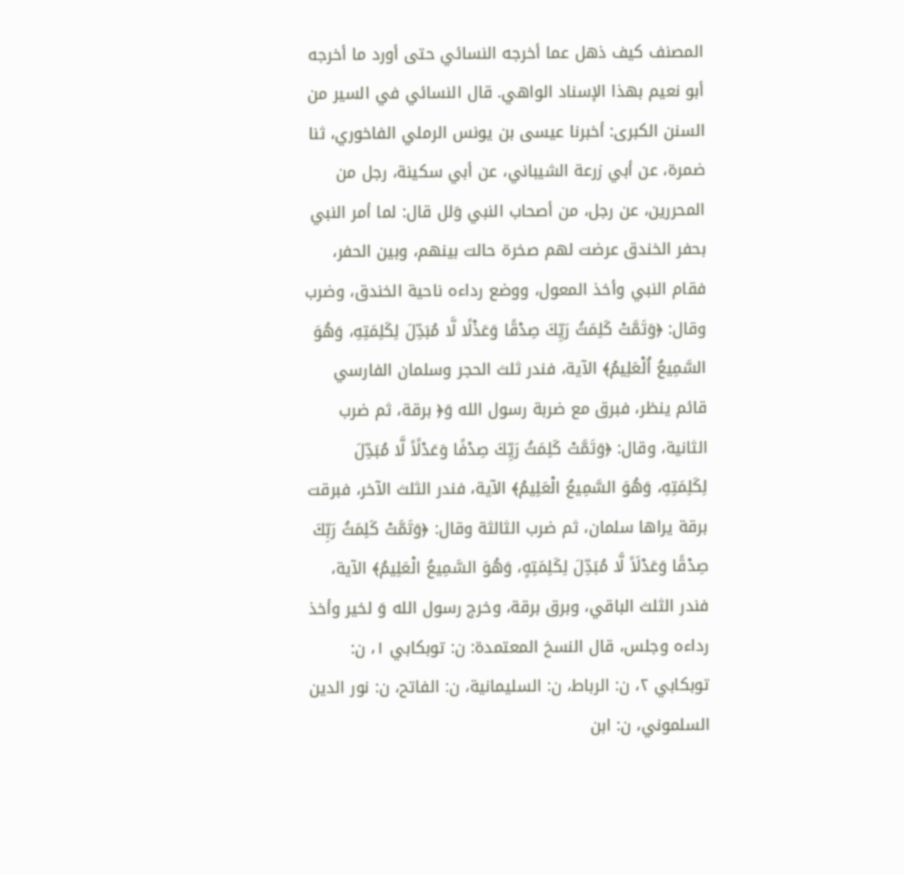المصنف كيف ذهل عما أخرجه النسائي حتى أورد ما أخرجه أبو نعيم بهذا الإسناد الواهي. قال النسائي في السير من السنن الكبرى: أخبرنا عيسى بن يونس الرملي الفاخوري، ثنا ضمرة، عن أبي زرعة الشيباني، عن أبي سكينة، رجل من المحررين، عن رجل، من أصحاب النبي وَلل قال: لما أمر النبي بحفر الخندق عرضت لهم صخرة حالت بينهم، وبين الحفر، فقام النبي وأخذ المعول، ووضع رداءه ناحية الخندق، وضرب وقال: ﴿وَتَمَّتْ كَلِمَثُ رَيِّكَ صِدْقًا وَعَذْلًا لَّا مُبَدِّلَ لِكَلِمَتِهِ، وَهُوَ السَّمِيعُ اُلْعَلِيمُ﴾ الآية، فندر ثلث الحجر وسلمان الفارسي قائم ينظر، فبرق مع ضربة رسول الله وَ﴿ برقة، ثم ضرب الثانية، وقال: ﴿وَتَمَّتْ كَلِمَثُ رَيِّكَ صِدْفًا وَعَدْلًاً لَّا مُبَدِّلَ لِكَلِمَتِهِ، وَهُوَ السَّمِيعُ الْعَلِيمُ﴾ الآية، فندر الثلث الآخر، فبرقت برقة يراها سلمان، ثم ضرب الثالثة وقال: ﴿وَتَمَّتْ كَلِمَثُ رَبِّكَ صِدْقًا وَعَدْلَاً لَّا مُبَدِّلَ لِكَلِمَتِهٍ، وَهُوَ السَّمِيعُ الْعَلِيمُ﴾ الآية، فندر الثلث الباقي، وبرق برقة، وخرج رسول الله وَ لخير وأخذ رداءه وجلس، قال النسخ المعتمدة: ن: توبكابي ١، ن: توبكابي ٢، ن: الرباط، ن: السليمانية، ن: الفاتح، ن: نور الدين السلموني، ن: ابن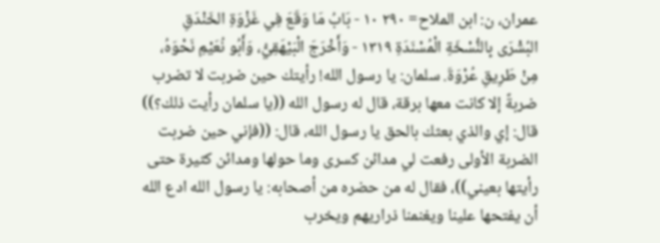عمران، ن: ابن الملاح= ٢٩٠ ١٠ - بَابُ مَا وَقَعَ فِي غَزْوَةِ الخَنْدَقِ البُشْرَى بِالنُّسْخَةِ الْمُسْنَدَةِ ١٣١٩ - وَأَخْرَجَ الْبَيْهَقِيُّ، وَأَبُو نُعَيْمِ نَحْوَهُ، مِنْ طَرِيقِ عُرْوَةَ. سلمان: يا رسول الله! رأيتك حين ضربت لا تضرب ضربةً إلا كانت معها برقة، قال له رسول الله ((يا سلمان رأيت ذلك؟)) قال: إي والذي بعثك بالحق يا رسول الله، قال: ((فإني حين ضربت الضربة الأولى رفعت لي مدائن كسرى وما حولها ومدائن كثيرة حتى رأيتها بعيني))، فقال له من حضره من أصحابه: يا رسول الله ادع الله أن يفتحها علينا ويغنمنا ذراريهم ويخرب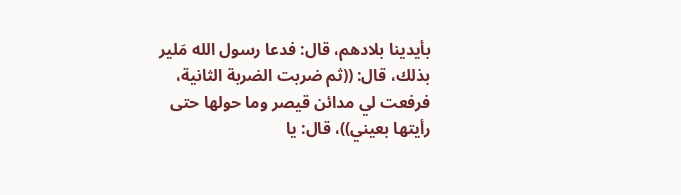بأيدينا بلادهم، قال: فدعا رسول الله مَلير بذلك، قال: ((ثم ضربت الضربة الثانية، فرفعت لي مدائن قيصر وما حولها حتى رأيتها بعيني))، قال: يا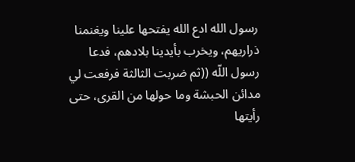رسول الله ادع الله يفتحها علينا ويغنمنا ذراريهم، ويخرب بأيدينا بلادهم، فدعا رسول اللّه ((ثم ضربت الثالثة فرفعت لي مدائن الحبشة وما حولها من القرى، حتى رأيتها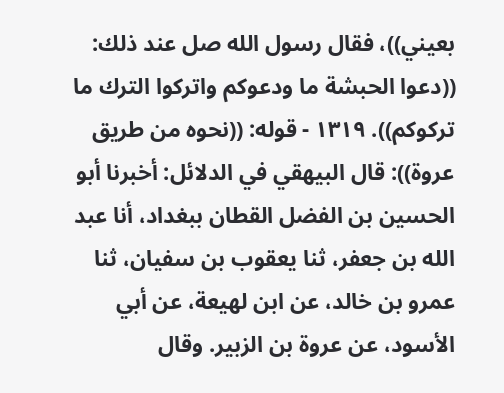بعيني))، فقال رسول الله صل عند ذلك: ((دعوا الحبشة ما ودعوكم واتركوا الترك ما تركوكم)). ١٣١٩ - قوله: ((نحوه من طريق عروة)): قال البيهقي في الدلائل: أخبرنا أبو الحسين بن الفضل القطان ببغداد، أنا عبد الله بن جعفر، ثنا يعقوب بن سفيان، ثنا عمرو بن خالد، عن ابن لهيعة، عن أبي الأسود، عن عروة بن الزبير. وقال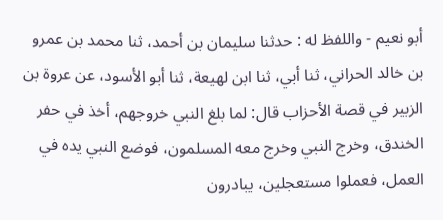أبو نعيم - واللفظ له : حدثنا سليمان بن أحمد، ثنا محمد بن عمرو بن خالد الحراني، ثنا أبي، ثنا ابن لهيعة، ثنا أبو الأسود، عن عروة بن الزبير في قصة الأحزاب قال: لما بلغ النبي خروجهم، أخذ في حفر الخندق، وخرج النبي وخرج معه المسلمون، فوضع النبي يده في العمل، فعملوا مستعجلين، يبادرون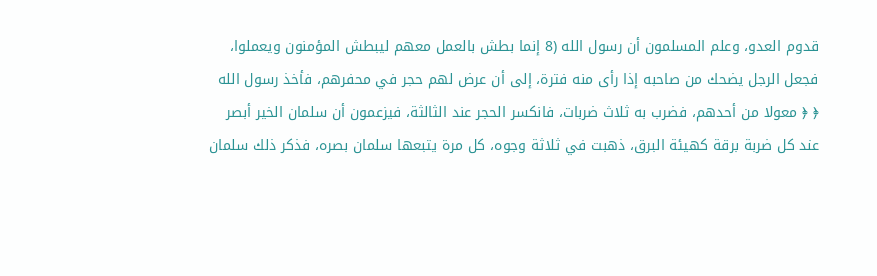قدوم العدو، وعلم المسلمون أن رسول الله (8 إنما بطش بالعمل معهم ليبطش المؤمنون ويعملوا، فجعل الرجل يضحك من صاحبه إذا رأى منه فترة، إلى أن عرض لهم حجر في محفرهم، فأخذ رسول الله ﴿ ﴿ معولا من أحدهم، فضرب به ثلاث ضربات، فانكسر الحجر عند الثالثة، فيزعمون أن سلمان الخير أبصر عند كل ضربة برقة كهيئة البرق، ذهبت في ثلاثة وجوه، كل مرة يتبعها سلمان بصره، فذكر ذلك سلمان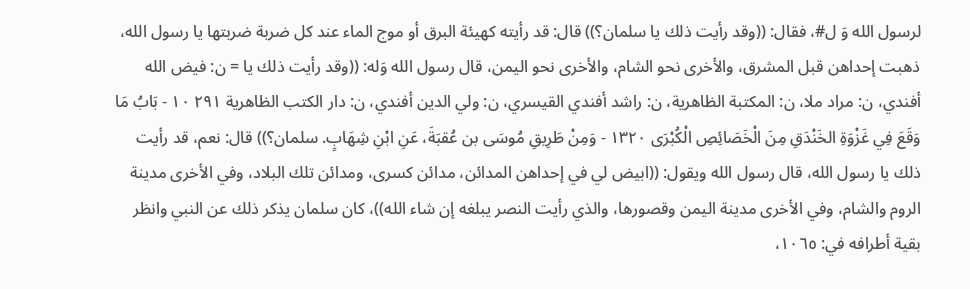لرسول الله وَ ل#، فقال: ((وقد رأيت ذلك يا سلمان؟)) قال: قد رأيته كهيئة البرق أو موج الماء عند كل ضربة ضربتها يا رسول الله، ذهبت إحداهن قبل المشرق، والأخرى نحو الشام، والأخرى نحو اليمن، قال رسول الله وَله: ((وقد رأيت ذلك يا = ن: فيض الله أفندي، ن: مراد ملا، ن: المكتبة الظاهرية، ن: راشد أفندي القيسري، ن: ولي الدين أفندي، ن: دار الكتب الظاهرية ٢٩١ ١٠ - بَابُ مَا وَقَعَ فِي غَزْوَةِ الخَنْدَقِ مِنَ الْخَصَائِصِ الْكُبْرَى ١٣٢٠ - وَمِنْ طَرِيقِ مُوسَى بن عُقبَةَ، عَنِ ابْنِ شِهَابٍ. سلمان؟)) قال: نعم، قد رأيت ذلك يا رسول الله، قال رسول الله ويقول: ((ابيض لي في إحداهن المدائن، مدائن كسرى، ومدائن تلك البلاد، وفي الأخرى مدينة الروم والشام، وفي الأخرى مدينة اليمن وقصورها، والذي رأيت النصر يبلغه إن شاء الله))، كان سلمان يذكر ذلك عن النبي وانظر بقية أطرافه في: ١٠٦٥،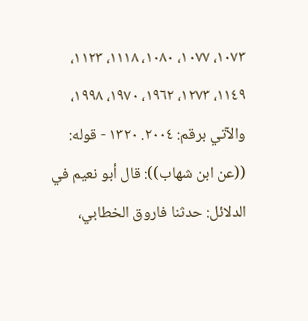١٠٧٣، ١٠٧٧، ١٠٨٠، ١١١٨، ١١٢٣، ١١٤٩، ١٢٧٣، ١٩٦٢، ١٩٧٠، ١٩٩٨، والآتي برقم: ٢٠٠٤. ١٣٢٠ - قوله: ((عن ابن شهاب)): قال أبو نعيم في الدلائل: حدثنا فاروق الخطابي،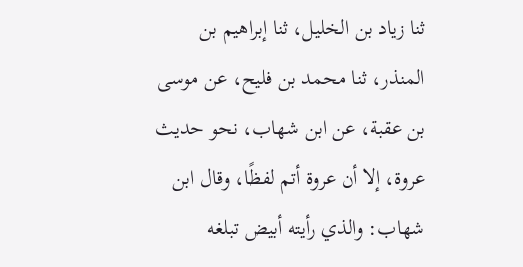ثنا زياد بن الخليل، ثنا إبراهيم بن المنذر، ثنا محمد بن فليح، عن موسى بن عقبة، عن ابن شهاب، نحو حديث عروة، إلا أن عروة أتم لفظًا، وقال ابن شهاب: والذي رأيته أبيض تبلغه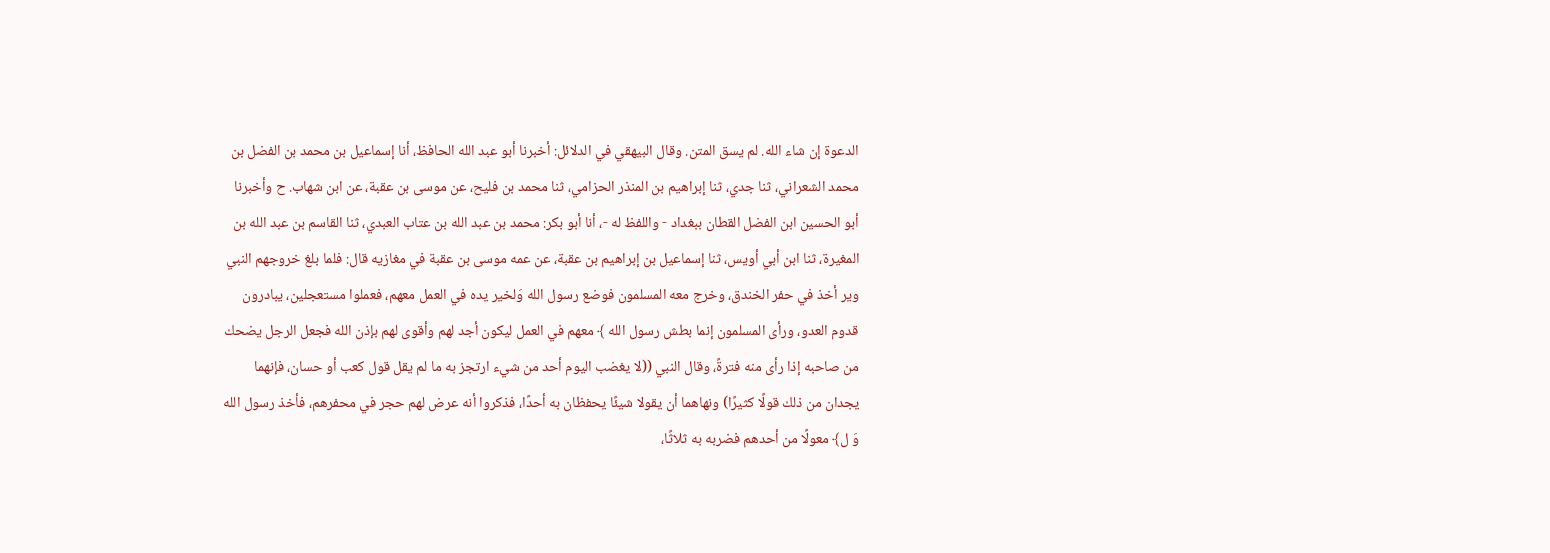الدعوة إن شاء الله. لم يسق المتن. وقال البيهقي في الدلائل: أخبرنا أبو عبد الله الحافظ، أنا إسماعيل بن محمد بن الفضل بن محمد الشعراني، ثنا جدي، ثنا إبراهيم بن المنذر الحزامي، ثنا محمد بن فليح، عن موسى بن عقبة، عن ابن شهاب. ح وأخبرنا أبو الحسين ابن الفضل القطان ببغداد - واللفظ له -، أنا أبو بكر: محمد بن عبد الله بن عتاب العبدي، ثنا القاسم بن عبد الله بن المغيرة، ثنا ابن أبي أويس، ثنا إسماعيل بن إبراهيم بن عقبة، عن عمه موسى بن عقبة في مغازيه قال: فلما بلغ خروجهم النبي وير أخذ في حفر الخندق، وخرج معه المسلمون فوضع رسول الله وَلخير يده في العمل معهم، فعملوا مستعجلين، يبادرون قدوم العدو، ورأى المسلمون إنما بطش رسول الله ﴾ معهم في العمل ليكون أجد لهم وأقوى لهم بإذن الله فجعل الرجل يضحك من صاحبه إذا رأى منه فترةً، وقال النبي ((لا يغضب اليوم أحد من شيء ارتجز به ما لم يقل قول كعب أو حسان، فإنهما يجدان من ذلك قولًا كثيرًا) ونهاهما أن يقولا شيئًا يحفظان به أحدًا، فذكروا أنه عرض لهم حجر في محفرهم، فأخذ رسول الله وَ ل﴾ معولًا من أحدهم فضربه به ثلاثًا،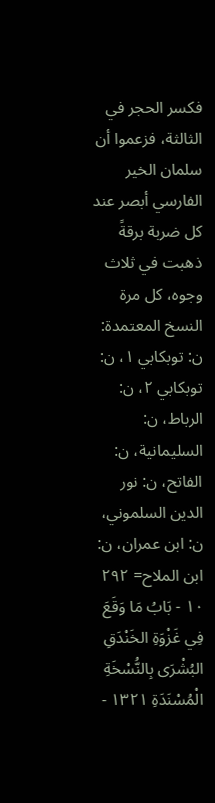فكسر الحجر في الثالثة، فزعموا أن سلمان الخير الفارسي أبصر عند كل ضربة برقةً ذهبت في ثلاث وجوه، كل مرة النسخ المعتمدة: ن: توبكابي ١، ن: توبكابي ٢، ن: الرباط، ن: السليمانية، ن: الفاتح، ن: نور الدين السلموني، ن: ابن عمران، ن: ابن الملاح= ٢٩٢ ١٠ - بَابُ مَا وَقَعَ فِي غَزْوَةِ الخَنْدَقِ البُشْرَى بِالنُّسْخَةِ الْمُسْنَدَةِ ١٣٢١ -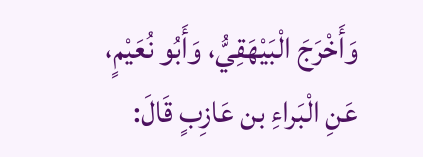وَأَخْرَجَ الْبَيْهَقِيُّ، وَأَبُو نُعَيْمٍ، عَنِ الْبَراءِ بن عَازِبٍ قَالَ: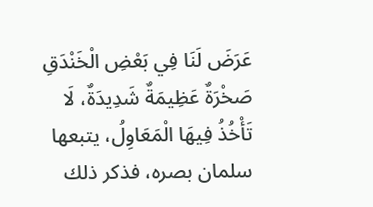عَرَضَ لَنَا فِي بَعْضِ الْخَنْدَقِ صَخْرَةٌ عَظِيمَةٌ شَدِيدَةٌ، لَا تَأْخُذُ فِيهَا الْمَعَاوِلُ، يتبعها سلمان بصره، فذكر ذلك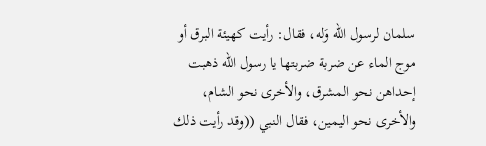سلمان لرسول الله وَله، فقال: رأيت كهيئة البرق أو موج الماء عن ضربة ضربتها يا رسول الله ذهبت إحداهن نحو المشرق، والأخرى نحو الشام، والأخرى نحو اليمين، فقال النبي ((وقد رأيت ذلك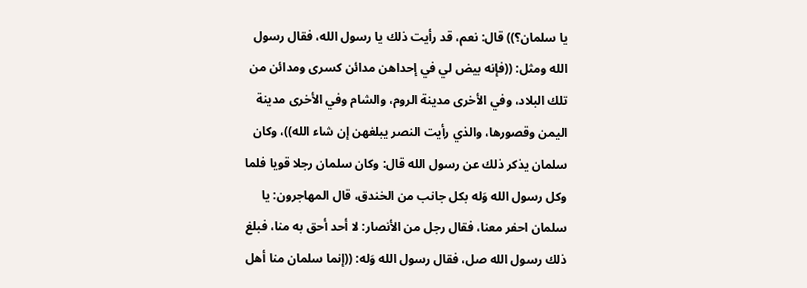يا سلمان؟)) قال: نعم، قد رأيت ذلك يا رسول الله، فقال رسول الله ومثل: ((فإنه بيض لي في إحداهن مدائن كسرى ومدائن من تلك البلاد، وفي الأخرى مدينة الروم، والشام وفي الأخرى مدينة اليمن وقصورها، والذي رأيت النصر يبلغهن إن شاء الله))، وكان سلمان يذكر ذلك عن رسول الله قال: وكان سلمان رجلا قويا فلما وكل رسول الله وَله بكل جانب من الخندق، قال المهاجرون: يا سلمان احفر معنا، فقال رجل من الأنصار: لا أحد أحق به منا، فبلغ ذلك رسول الله صل، فقال رسول الله وَله: ((إنما سلمان منا أهل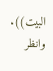البيت)). وانظر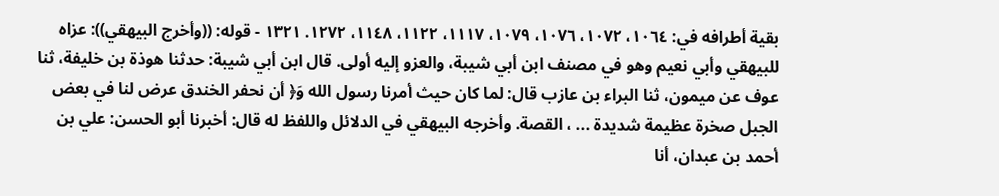بقية أطرافه في: ١٠٦٤، ١٠٧٢، ١٠٧٦، ١٠٧٩، ١١١٧، ١١٢٢، ١١٤٨، ١٢٧٢. ١٣٢١ - قوله: ((وأخرج البيهقي)): عزاه للبيهقي وأبي نعيم وهو في مصنف ابن أبي شيبة، والعزو إليه أولى. قال ابن أبي شيبة: حدثنا هوذة بن خليفة، ثنا عوف عن ميمون، ثنا البراء بن عازب قال: لما كان حيث أمرنا رسول الله وَ﴿ أن نحفر الخندق عرض لنا في بعض الجبل صخرة عظيمة شديدة ... ، القصة. وأخرجه البيهقي في الدلائل واللفظ له قال: أخبرنا أبو الحسن: علي بن أحمد بن عبدان، أنا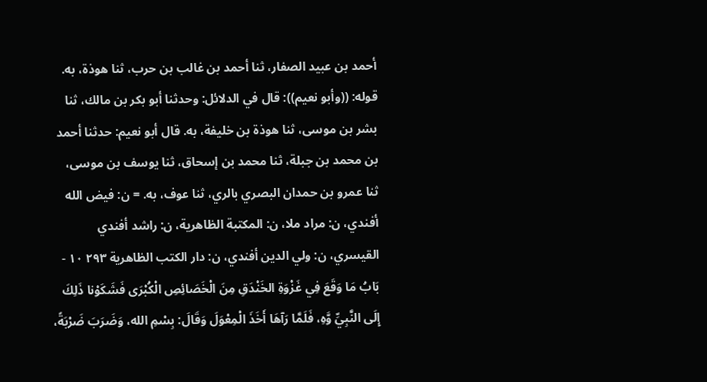أحمد بن عبيد الصفار، ثنا أحمد بن غالب بن حرب، ثنا هوذة، به. قوله: ((وأبو نعيم)): قال في الدلائل: وحدثنا أبو بكر بن مالك، ثنا بشر بن موسى، ثنا هوذة بن خلیفة، به. قال أبو نعيم: حدثنا أحمد بن محمد بن جبلة، ثنا محمد بن إسحاق، ثنا يوسف بن موسى، ثنا عمرو بن حمدان البصري بالري، ثنا عوف، به. = ن: فيض الله أفندي، ن: مراد ملا، ن: المكتبة الظاهرية، ن: راشد أفندي القيسري، ن: ولي الدين أفندي، ن: دار الكتب الظاهرية ٢٩٣ ١٠ - بَابُ مَا وَقَعَ فِي غَزْوَةِ الخَنْدَقِ مِنَ الْخَصَائِصِ الْكُبْرَى فَشَكَوْنا ذَلِكَ إِلَى النَّبِيِّ وَّهِ، فَلَمَّا رَآهَا أَخَذَ الْمِعْوَلَ وَقَالَ: بِسْمِ الله، وَضَرَبَ ضَرْبَةً،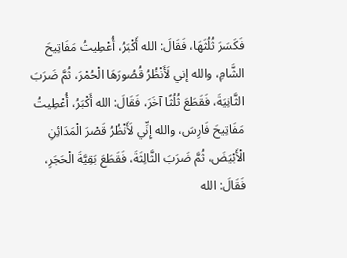فَكَسَرَ ثُلُثَهَا، فَقَالَ: الله أَكْبَرُ، أُعْطِيتُ مَفَاتِيحَ الشَّامِ، والله إني لَأَنْظُرُ قُصُورَهَا الْحُمْرَ، ثُمَّ ضَرَبَ الثَّانِيَةَ، فَقَطَعَ ثُلُثًا آخَرَ، فَقَالَ: الله أَكْبَرُ، أُعْطِيتُ مَفَاتِيحَ فَارِسَ، والله إِنِّي لَأَنْظُرُ قَصْرَ الْمَدَائِنِ الْأَبْيَضَ، ثُمَّ ضَرَبَ الثَّالِثَةَ، فَقَطَعَ بَقِيَّةَ الْحَجَرِ، فَقَالَ: الله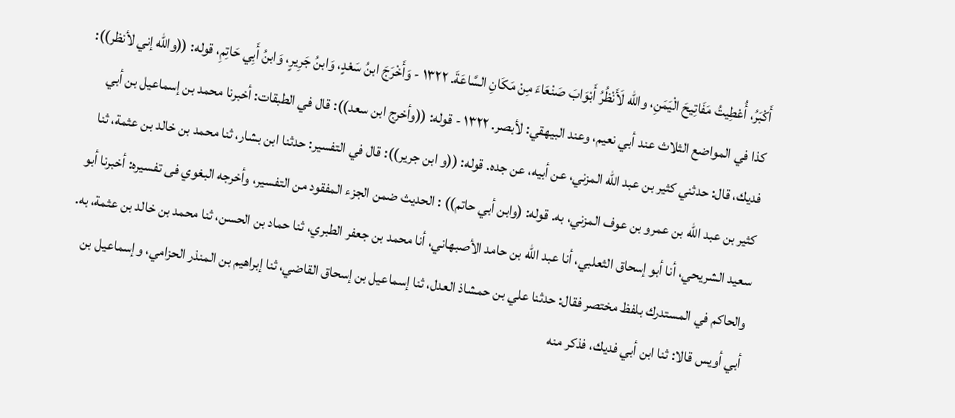أَكْبَرُ، أُعْطِيتُ مَفَاتِيحَ الْيَمَنِ، والله لَأَنْظُرُ أَبْوَابَ صَنْعَاءَ مِنْ مَكَانِ السَّاعَةَ. ١٣٢٢ - وَأَخْرَجَ ابنُ سَعْدٍ، وَابنُ جَرِيرٍ، وَابنُ أَبِي حَاتِمِ، قوله: ((والله إني لأنظر)): كذا في المواضع الثلاث عند أبي نعيم، وعند البيهقي: لأبصر. ١٣٢٢ - قوله: ((وأخرج ابن سعد)): قال في الطبقات: أخبرنا محمد بن إسماعيل بن أبي فديك، قال: حدثني كثير بن عبد الله المزني، عن أبيه، عن جده. قوله: ((و ابن جرير)): قال في التفسير: حدثنا ابن بشار، ثنا محمد بن خالد بن عثمة، ثنا كثير بن عبد الله بن عمرو بن عوف المزني، به. قوله: (وابن أبي حاتم)) : الحديث ضمن الجزء المفقود من التفسير، وأخرجه البغوي فى تفسيره: أخبرنا أبو سعيد الشريحي، أنا أبو إسحاق الثعلبي، أنا عبد الله بن حامد الأصبهاني، أنا محمد بن جعفر الطبري، ثنا حماد بن الحسن، ثنا محمد بن خالد بن عثمة، به. والحاكم في المستدرك بلفظ مختصر فقال: حدثنا علي بن حمشاذ العدل، ثنا إسماعيل بن إسحاق القاضي، ثنا إبراهيم بن المنذر الحزامي، وإسماعيل بن أبي أويس قالا: ثنا ابن أبي فديك، فذكر منه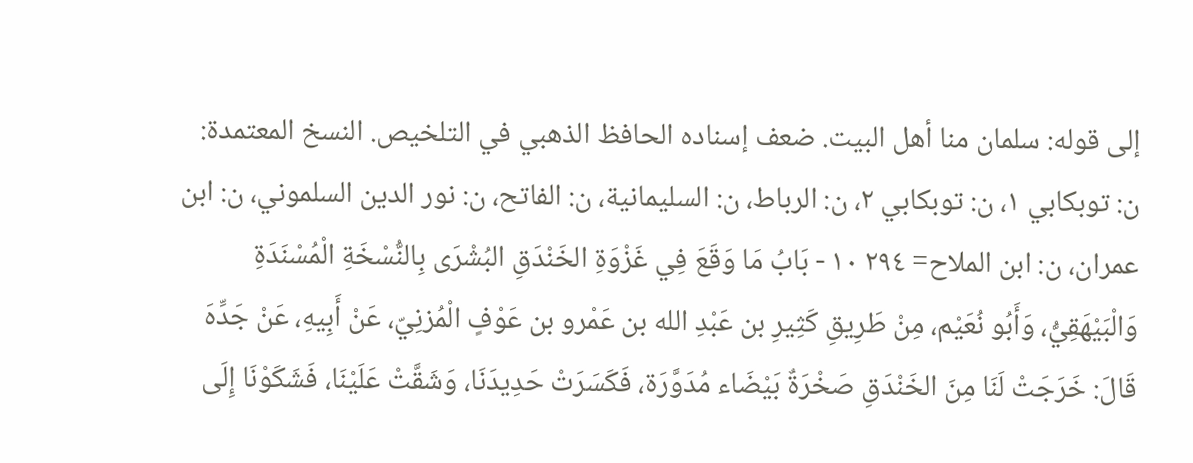إلى قوله: سلمان منا أهل البيت. ضعف إسناده الحافظ الذهبي في التلخيص. النسخ المعتمدة: ن: توبكابي ١، ن: توبكابي ٢، ن: الرباط، ن: السليمانية، ن: الفاتح، ن: نور الدين السلموني، ن: ابن عمران، ن: ابن الملاح= ٢٩٤ ١٠ - بَابُ مَا وَقَعَ فِي غَزْوَةِ الخَنْدَقِ البُشْرَى بِالنُّسْخَةِ الْمُسْنَدَةِ وَالْبَيْهَقِيُّ، وَأَبُو نُعَيْم، مِنْ طَرِيقِ كَثِيرِ بن عَبْدِ الله بن عَمْرو بن عَوْفٍ الْمُزنِيّ، عَنْ أَبِيهِ، عَنْ جَدِّهَ قَالَ: خَرَجَتْ لَنَا مِنَ الخَنْدَقِ صَخْرَةٌ بَيْضَاء مُدَوَّرَة، فَكَسَرَتْ حَدِيدَنَا، وَشَقَّتْ عَلَيْنَا، فَشَكَوْنَا إِلَى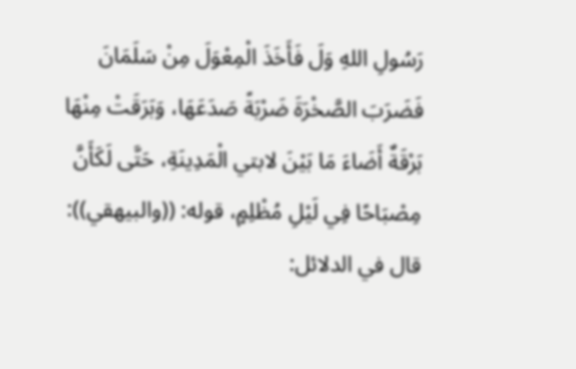رَسُولِ اللهِ وَلَ فَأَخَذَ الْمِعْوَلَ مِنْ سَلَمَانَ فَضَرَبَ الصَّخْرَةَ ضَرْبَةً صَدَعَهَا، وَبَرَقَتْ مِنْهَا بَرْقَةٌ أَضَاءَ مَا بَيْنَ لابتي الْمَدِينَةِ، حَتَّى لَكَأَنَّ مِصْبَاحًا فِي لَيْلِ مُظْلِمٍ، قوله: ((والبيهقي)): قال في الدلائل: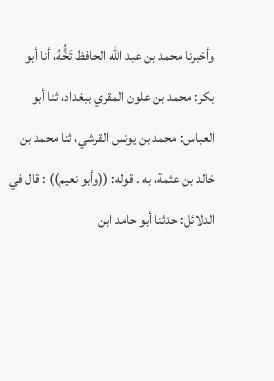وأخبرنا محمد بن عبد الله الحافظ تَخَُّهُ، أنا أبو بكر: محمد بن علون المقري ببغداد، ثنا أبو العباس: محمد بن يونس القرشي، ثنا محمد بن خالد بن عثمة، به . قوله: ((وأبو نعيم)) : قال في الدلائل: حدثنا أبو حامد ابن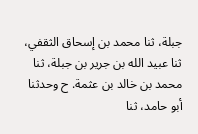جبلة، ثنا محمد بن إسحاق الثقفي، ثنا عبيد الله بن جرير بن جبلة، ثنا محمد بن خالد بن عثمة. ح وحدثنا أبو حامد، ثنا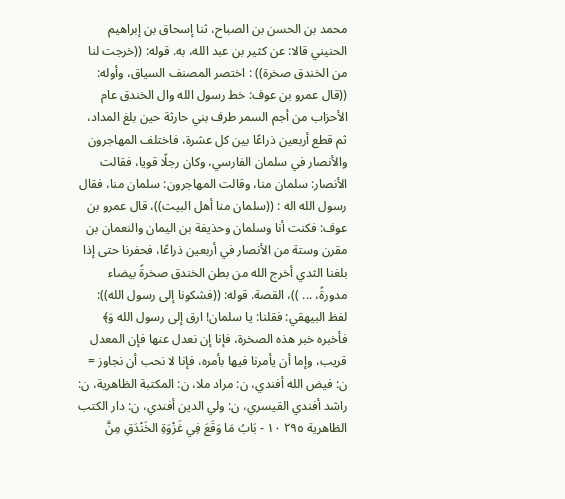محمد بن الحسن بن الصباح، ثنا إسحاق بن إبراهيم الحنيني قالا: عن كثير بن عبد الله، به. قوله: ((خرجت لنا من الخندق صخرة)) : اختصر المصنف السياق، وأوله: ((قال عمرو بن عوف: خط رسول الله وال الخندق عام الأحزاب من أجم السمر طرف بني حارثة حين بلغ المداد، ثم قطع أربعين ذراعًا بين كل عشرة، فاختلف المهاجرون والأنصار في سلمان الفارسي، وكان رجلًا قويا، فقالت الأنصار: سلمان منا، وقالت المهاجرون: سلمان منا، فقال رسول الله اله : ((سلمان منا أهل البيت))، قال عمرو بن عوف: فكنت أنا وسلمان وحذيفة بن اليمان والنعمان بن مقرن وستة من الأنصار في أربعين ذراعًا، فحفرنا حتى إذا بلغنا الثدي أخرج الله من بطن الخندق صخرةً بيضاء مدورةً، ... ))، القصة. قوله: ((فشكونا إلى رسول الله)): لفظ البيهقي: فقلنا: يا سلمان! ارق إلى رسول الله وَ﴾ فأخبره خبر هذه الصخرة، فإنا إن نعدل عنها فإن المعدل قريب، وإما أن يأمرنا فيها بأمره، فإنا لا نحب أن نجاوز = ن: فيض الله أفندي، ن: مراد ملا، ن: المكتبة الظاهرية، ن: راشد أفندي القيسري، ن: ولي الدين أفندي، ن: دار الكتب الظاهرية ٢٩٥ ١٠ - بَابُ مَا وَقَعَ فِي غَزْوَةِ الخَنْدَقِ مِنَّ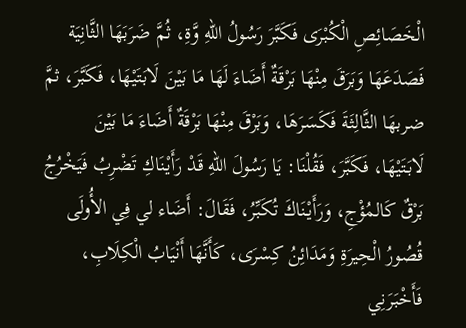الْخَصَائِصِ الْكُبْرَى فَكَبَّرَ رَسُولُ اللهِ وَّةِ، ثُمَّ ضَرَبَهَا الثَّانِيَة فَصَدَعَهَا وَبَرَقَ مِنْهَا بَرْقَةٌ أَضَاءَ لَهَا مَا بَيْنَ لَابَتَيْهَا، فَكَبَّرَ، ثمَّ ضربهَا الثَّالِثَةَ فَكَسَرَهَا، وَبَرْقَ مِنْهَا بَرْقَةٌ أَضَاءَ مَا بَيْنَ لَابَتَيْهَا، فَكَبَّرَ، فَقُلْنَا: يَا رَسُولَ اللهِ قَدْ رَأَيْنَاكِ تَضْرِبُ فَيَخْرُجُ بَرْقٌ كَالمُؤْجِ، وَرَأَيْنَاكَ تُكَبِّرُ، فَقَالَ: أَضَاء لي فِي الأُولَى قُصُورُ الْحِيرَةِ وَمَدَائِنُ كِسْرَى، كَأَنَّهَا أَنْيَابُ الْكِلَابِ، فَأَخْبَرَنِي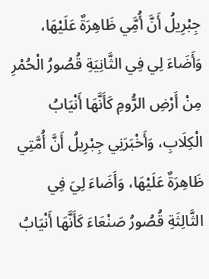جِبْرِيلُ أَنَّ أُمَِّي ظَاهِرَةٌ عَلَيْهَا، وَأَضَاءَ لِي فِي الثَّانِيَةِ قُصُورُ الْحُمْرِ مِنْ أَرْضِ الرُّومِ كَأَنَّهَا أَنْيَابُ الْكِلَابِ، وَأَخْبَرَنِي جِبْرِيلُ أَنَّ أُمَّتِي ظَاهِرَةٌ عَلَيْهَا، وَأَضَاءَ لِيَ فِي الثَّالِثَةِ قُصُورُ صَنْعَاءَ كَأَنَّهَا أَنْيَابُ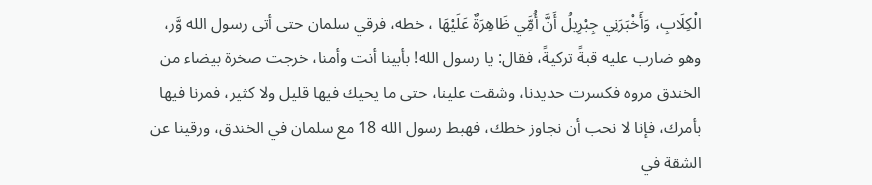الْكِلَابِ، وَأَخْبَرَنِي جِبْرِيلُ أَنَّ أُمَِّي ظَاهِرَةٌ عَلَيْهَا ، خطه، فرقي سلمان حتى أتى رسول الله وَّر، وهو ضارب عليه قبةً تركيةً، فقال: يا رسول الله! بأبينا أنت وأمنا، خرجت صخرة بيضاء من الخندق مروه فكسرت حدیدنا، وشقت علينا، حتى ما يحيك فيها قليل ولا كثير، فمرنا فيها بأمرك، فإنا لا نحب أن نجاوز خطك، فهبط رسول الله 18 مع سلمان في الخندق، ورقينا عن الشقة في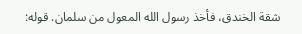شقة الخندق، فأخذ رسول الله المعول من سلمان. قوله: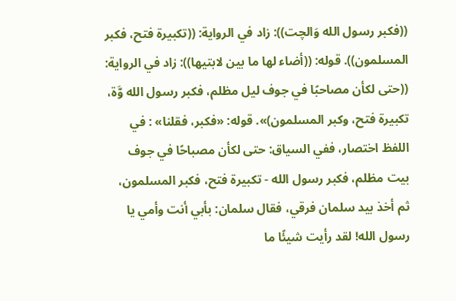((فكبر رسول الله وَالچت)): زاد في الرواية: ((تكبيرة فتح، فكبر المسلمون)). قوله: ((أضاء لها ما بين لابتيها)): زاد في الرواية: ((حتى لكأن مصاحبًا في جوف ليل مظلم، فكبر رسول الله وَّة، تکبیرة فتح، وکبر المسلمون)». قوله: «فكبر، فقلنا» : في اللفظ اختصار، ففي السياق: حتى لكأن مصباحًا في جوف بيت مظلم، فكبر رسول الله - تكبيرة فتح، فكبر المسلمون، ثم أخذ بيد سلمان فرقي، فقال سلمان: بأبي أنت وأمي يا رسول الله! لقد رأيت شيئًا ما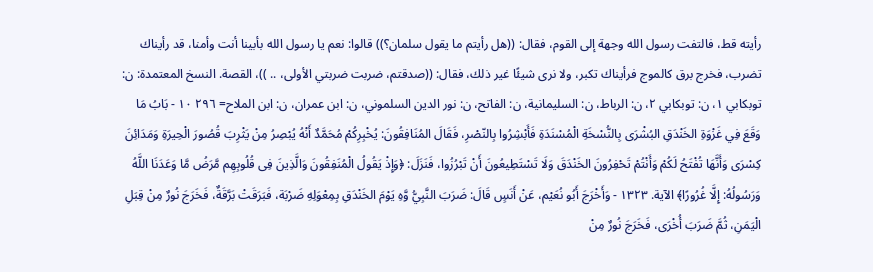رأيته قط، فالتفت رسول الله وجهة إلى القوم، فقال: ((هل رأيتم ما يقول سلمان؟)) قالوا: نعم يا رسول الله بأبينا أنت وأمنا، قد رأيناك تضرب، فخرج برق كالموج فرأيناك تكبر، ولا نرى شيئًا غير ذلك، فقال: ((صدقتم، ضربت ضربتي الأولى، .. ))، القصة. النسخ المعتمدة: ن: توبكابي ١، ن: توبكابي ٢، ن: الرباط، ن: السليمانية، ن: الفاتح، ن: نور الدين السلموني، ن: ابن عمران، ن: ابن الملاح= ٢٩٦ ١٠ - بَابُ مَا وَقَعَ فِي غَزْوَةِ الخَنْدَقِ البُشْرَى بِالنُّسْخَةِ الْمُسْنَدَةِ فَأَبْشِرُوا بِالنّصْرِ، فَقَالَ المُنَافِقُونَ: يُخْبِرِكُمْ مُحَمَّدٌ أَنْهُ يُبْصِرُ مِنْ يَثْرِبَ قُصُورَ الْحِيرَةِ وَمَدَائِنَ كِسْرَى وَأَنَّهَا تُفْتَحُ لَكُمْ وَأَنْتُمْ تَحْفِرُونَ الخَنْدَقَ وَلَا تَسْتَطِيعُونَ أَنْ تَبْرُزُوا، فَنَزَلَ: ﴿وَإِذْ يَقُولُ الْمُنَفِقُونَ وَالَّذِينَ فِى قُلُوبِهِم مَّرَضُ مَّا وَعَدَنَا اللَّهُ وَرَسُولُهُ: إِلَّا غُرُورًا﴾ الآية. ١٣٢٣ - وَأَخْرَجَ أَبُو نُعَيْم، عَنْ أَنَسٍ قَالَ: ضَرَبَ النَّبِيُّ وَّهِ يَوْمَ الخَنْدَقِ بِمِعْوَلِهِ ضَرْبَة، فَبَرَقَتْ بَرَّقَةٌ، فَخَرَجَ نُورٌ مِنْ قِبَلِ الْيَمَنِ، ثُمَّ ضَرَبَ أُخْرَى، فَخَرَجَ نُورٌ مِنْ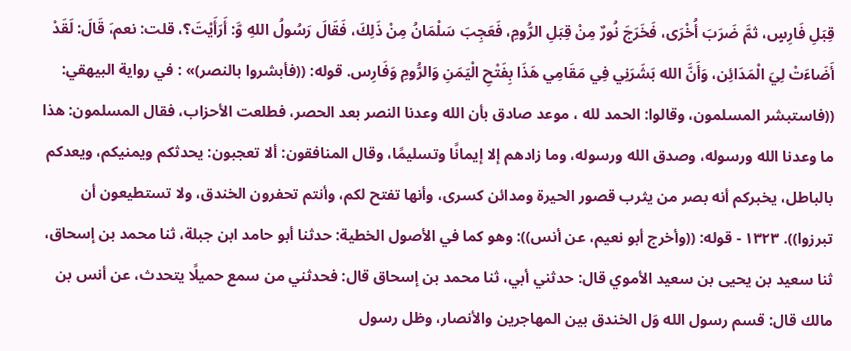قِبَلِ فَارِسٍ، ثمَّ ضَرَبَ أُخْرَى، فَخَرَجَ نُورٌ مِنْ قِبَلِ الرُّومِ، فَعَجِبَ سَلْمَانُ مِنْ ذَلِكَ، فَقَالَ رَسُولُ اللهِ وَّ: أَرَأَيْتَ؟، قلت: نعم،َ قَالَ: لَقَدْ أَضَاءَتْ لِيَ الْمَدَائِن، وَأَنَّ الله بَشَرَنِي فِي مَقَامِي هَذَا بِفَتْحِ الْیَمَنِ وَالرُّومِ وَفَارِس. قوله: ((فأبشروا بالنصر)» : في رواية البيهقي: ((فاستبشر المسلمون، وقالوا: الحمد لله ، موعد صادق بأن الله وعدنا النصر بعد الحصر، فطلعت الأحزاب، فقال المسلمون: هذا ما وعدنا الله ورسوله، وصدق الله ورسوله، وما زادهم إلا إيمانًا وتسليمًا، وقال المنافقون: ألا تعجبون: يحدثكم ويمنيكم، ويعدكم بالباطل، يخبركم أنه بصر من يثرب قصور الحيرة ومدائن كسرى، وأنها تفتح لكم، وأنتم تحفرون الخندق، ولا تستطيعون أن تبرزوا)). ١٣٢٣ - قوله: ((وأخرج أبو نعيم، عن أنس)): وهو كما في الأصول الخطية: حدثنا أبو حامد ابن جبلة، ثنا محمد بن إسحاق، ثنا سعيد بن يحيى بن سعيد الأموي قال: حدثني أبي، ثنا محمد بن إسحاق قال: فحدثني من سمع حميلًا يتحدث، عن أنس بن مالك قال: قسم رسول الله وَل الخندق بين المهاجرين والأنصار، وظل رسول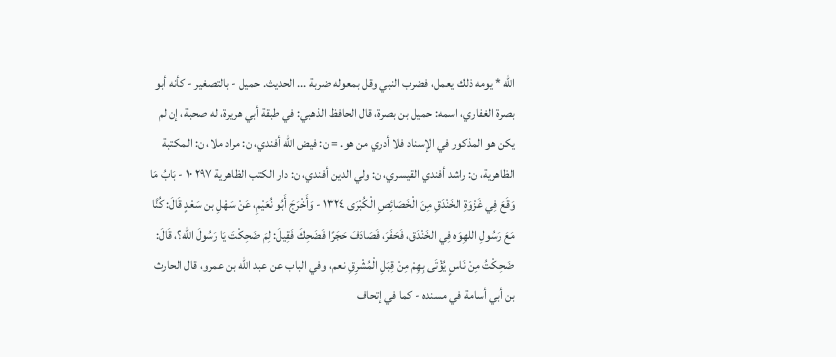الله * يومه ذلك يعمل، فضرب النبي وقل بمعوله ضربة ... الحديث. حميل - بالتصغير - كأنه أبو بصرة الغفاري، اسمه: حميل بن بصرة، قال الحافظ الذهبي: في طبقة أبي هريرة، له صحبة، إن لم يكن هو المذكور في الإسناد فلا أدري من هو. = ن: فيض الله أفندي، ن: مراد ملا، ن: المكتبة الظاهرية، ن: راشد أفندي القيسري، ن: ولي الدين أفندي، ن: دار الكتب الظاهرية ٢٩٧ ١٠ - بَابُ مَا وَقَعَ فِي غَزْوَةِ الخَنْدَقِ مِنَ الْخَصَائِصِ الْكُبْرَى ١٣٢٤ - وَأَخْرَجَ أَبُو نُعَيْمِ، عَنْ سَهْلِ بن سَعْدٍ قَالَ: كُنَّا مَعَ رَسُولِ اللهِوَه فِي الخَنْدَق، فَحَفَرَ، فَصَادَفَ حَجَرًا فَضَحِكَ فَقِيلَ: لِمَ ضَحِكْتَ يَا رَسُولَ الله؟، قَالَ: ضَحِكْتُ مِنْ نَاسٍ يُؤْتَى بِهِمْ مِنْ قِبَلِ الْمُشْرِقِ نعم، وفي الباب عن عبد الله بن عمرو، قال الحارث بن أبي أسامة في مسنده - كما في إتحاف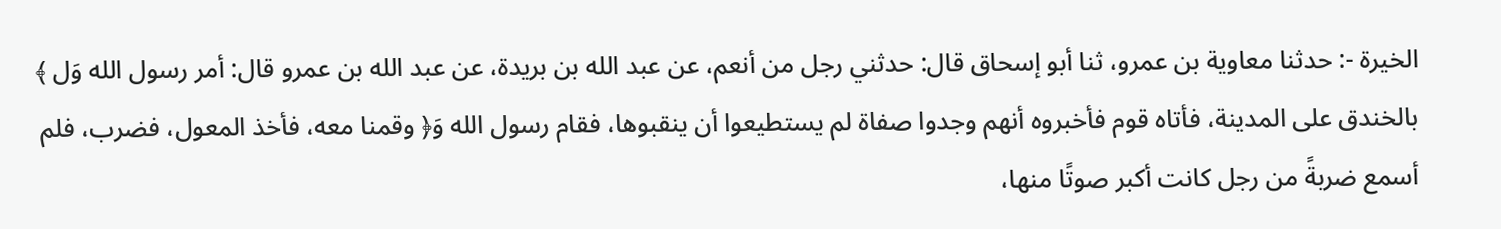الخيرة -: حدثنا معاوية بن عمرو، ثنا أبو إسحاق قال: حدثني رجل من أنعم، عن عبد الله بن بريدة، عن عبد الله بن عمرو قال: أمر رسول الله وَل ﴾ بالخندق على المدينة، فأتاه قوم فأخبروه أنهم وجدوا صفاة لم يستطيعوا أن ينقبوها، فقام رسول الله وَ﴿ وقمنا معه، فأخذ المعول، فضرب، فلم أسمع ضربةً من رجل كانت أكبر صوتًا منها،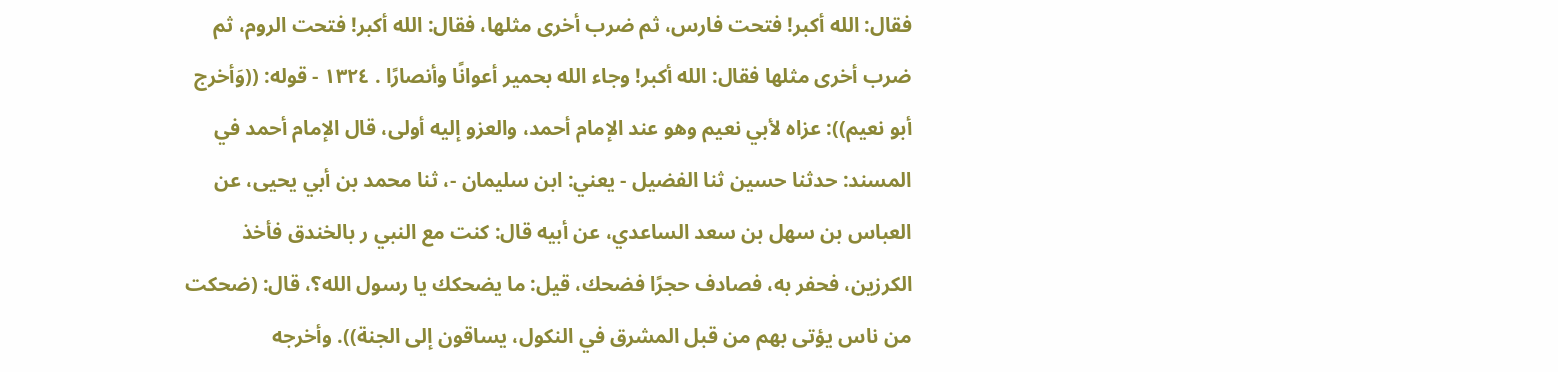فقال: الله أكبر! فتحت فارس، ثم ضرب أخرى مثلها، فقال: الله أكبر! فتحت الروم، ثم ضرب أخرى مثلها فقال: الله أكبر! وجاء الله بحمير أعوانًا وأنصارًا . ١٣٢٤ - قوله: ((وَأخرج أبو نعيم)): عزاه لأبي نعيم وهو عند الإمام أحمد، والعزو إليه أولى، قال الإمام أحمد في المسند: حدثنا حسين ثنا الفضيل - يعني: ابن سليمان -، ثنا محمد بن أبي يحيى، عن العباس بن سهل بن سعد الساعدي، عن أبيه قال: كنت مع النبي ر بالخندق فأخذ الكرزين، فحفر به، فصادف حجرًا فضحك، قيل: ما يضحكك يا رسول الله؟، قال: (ضحكت من ناس يؤتى بهم من قبل المشرق في النكول، يساقون إلى الجنة)). وأخرجه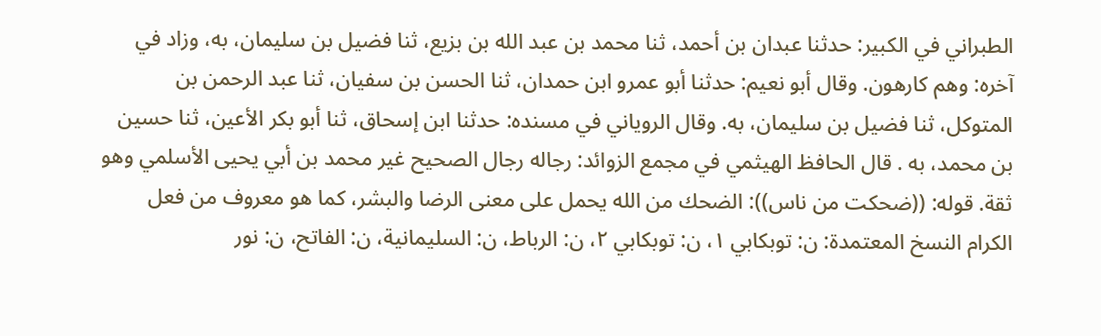الطبراني في الكبير: حدثنا عبدان بن أحمد، ثنا محمد بن عبد الله بن بزيع، ثنا فضيل بن سليمان، به، وزاد في آخره: وهم كارهون. وقال أبو نعيم: حدثنا أبو عمرو ابن حمدان، ثنا الحسن بن سفيان، ثنا عبد الرحمن بن المتوكل، ثنا فضيل بن سليمان، به. وقال الروياني في مسنده: حدثنا ابن إسحاق، ثنا أبو بكر الأعين، ثنا حسين بن محمد، به . قال الحافظ الهيثمي في مجمع الزوائد: رجاله رجال الصحيح غير محمد بن أبي يحيى الأسلمي وهو ثقة. قوله: ((ضحكت من ناس)): الضحك من الله يحمل على معنى الرضا والبشر، كما هو معروف من فعل الكرام النسخ المعتمدة: ن: توبكابي ١، ن: توبكابي ٢، ن: الرباط، ن: السليمانية، ن: الفاتح، ن: نور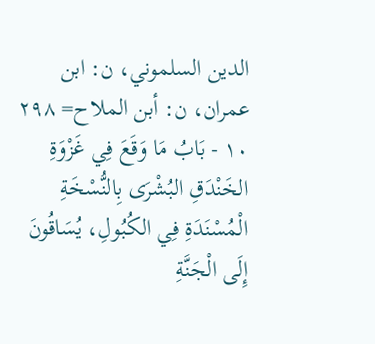الدين السلموني، ن: ابن عمران، ن: أبن الملاح= ٢٩٨ ١٠ - بَابُ مَا وَقَعَ فِي غَزْوَةِ الخَنْدَقِ البُشْرَى بِالنُّسْخَةِ الْمُسْنَدَةِ فِي الكُبُولِ، يُسَاقُونَ إِلَى الْجَنَّةِ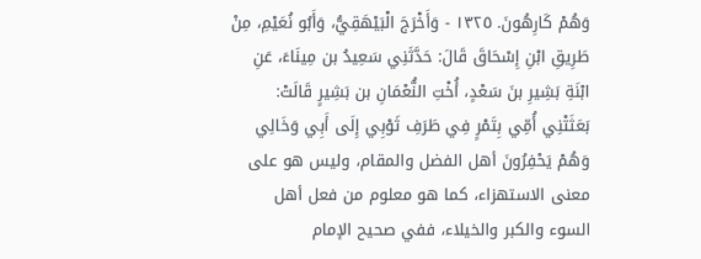وَهُمْ كَارِهُونَ. ١٣٢٥ - وَأَخْرَجَ الْبَيْهَقِيُّ، وَأَبُو نُعَيْمِ، مِنْ طَرِيقِ ابْنِ إِسْحَاقَ قَالَ: حَدَّثَنِي سَعِيدُ بن مِينَاءَ، عَنِ ابْنَةِ بَشِيرِ بنَ سَعْدٍ، أُخْتِ النُّعْمَانِ بن بَشِيرٍ قَالَتْ: بَعَثَتْنِي أُمِّي بِتَمْرٍ فِي طَرَفِ ثَوْبِي إِلَى أَبِي وَخَالِي وَهُمْ يَحْفِرُونَ أهل الفضل والمقام، وليس هو على معنى الاستهزاء، كما هو معلوم من فعل أهل السوء والكبر والخيلاء، ففي صحيح الإمام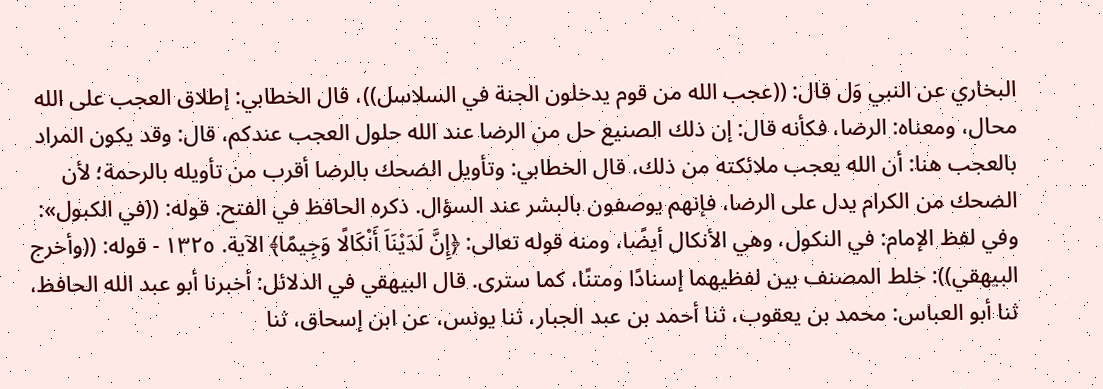البخاري عن النبي وَل قال: ((عجب الله من قوم يدخلون الجنة في السلاسل))، قال الخطابي: إطلاق العجب على الله محال، ومعناه: الرضا، فكأنه قال: إن ذلك الصنيع حل من الرضا عند الله حلول العجب عندكم، قال: وقد يكون المراد بالعجب هنا: أن الله يعجب ملائكته من ذلك، قال الخطابي: وتأويل الضحك بالرضا أقرب من تأويله بالرحمة؛ لأن الضحك من الكرام يدل على الرضا، فإنهم يوصفون بالبشر عند السؤال. ذكره الحافظ في الفتح. قوله: ((في الكبول»: وفي لفظ الإمام: في النكول، وهي الأنكال أيضًا، ومنه قوله تعالى: ﴿إِنَّ لَدَيْنَاَ أَنْكَالًا وَجِيمًا﴾ الآية. ١٣٢٥ - قوله: ((وأخرج البيهقي)): خلط المصنف بين لفظيهما إسنادًا ومتنًا، كما سترى. قال البيهقي في الدلائل: أخبرنا أبو عبد الله الحافظ، ثنا أبو العباس: محمد بن يعقوب، ثنا أحمد بن عبد الجبار، ثنا يونس، عن ابن إسحاق، ثنا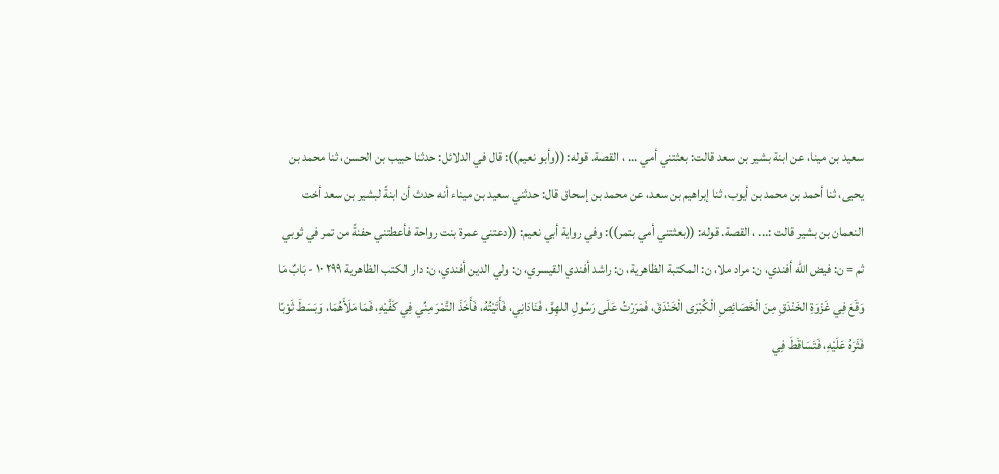سعيد بن مينا، عن ابنة بشير بن سعد قالت: بعثتني أمي ... ، القصة. قوله: ((وأبو نعيم)): قال في الدلائل: حدثنا حبيب بن الحسن، ثنا محمد بن يحيى، ثنا أحمد بن محمد بن أيوب، ثنا إبراهيم بن سعد، عن محمد بن إسحاق قال: حدثني سعيد بن ميناء أنه حدث أن ابنةً لبشير بن سعد أخت النعمان بن بشير قالت :... ، القصة. قوله: ((بعثتني أمي بتمر)): وفي رواية أبي نعيم: ((دعتني عمرة بنت رواحة فأعطتني حفنةً من تمر في ثوبي ثم = ن: فيض الله أفندي، ن: مراد ملا، ن: المكتبة الظاهرية، ن: راشد أفندي القيسري، ن: ولي الدين أفندي، ن: دار الكتب الظاهرية ٢٩٩ ١٠ - بَابٌ مَا وَقَعَ فِي غَزْوَةِ الخَنْدَقِ مِنَ الْخَصَائِصِ الْكُبْرَى الْخَنْدَقَ، فَمَرَرْتُ عَلَى رَسُولِ اللهِوَّ، فَنَادَانِي، فَأَتَيْتُهُ، فَأَخَذَ التَّمْرَ مِنِّي فِي كَفَّيْهِ، فَمَا مَلَأَهُمَا، وَبَسَطَ ثَوْبًا فَثَرَهُ عَلَيْهِ، فَتَسَاقَطَ فِي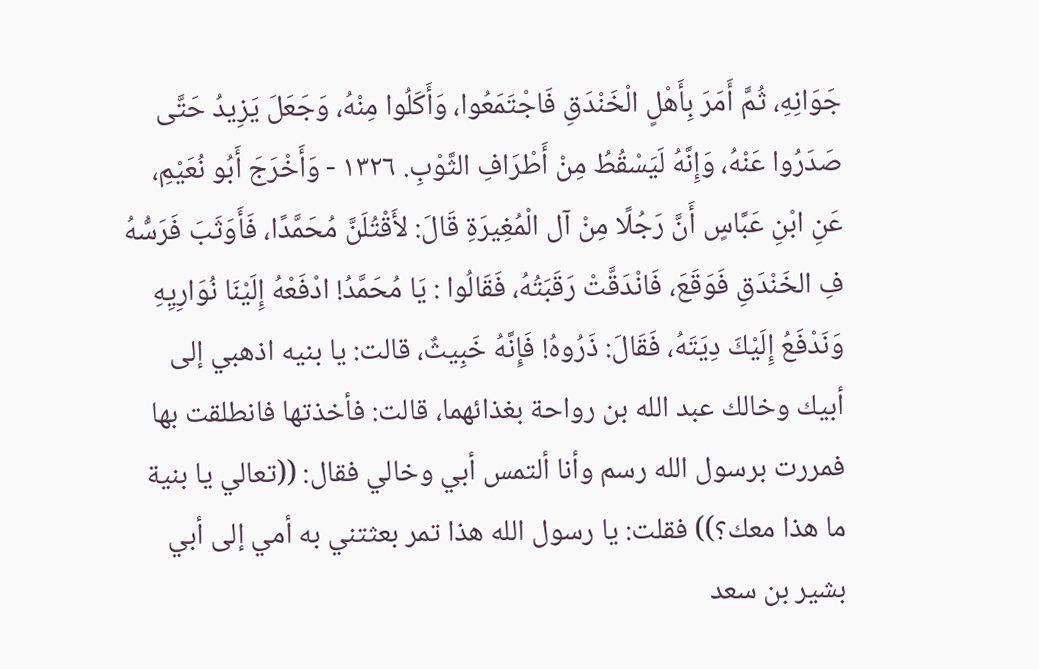جَوَانِهِ، ثُمَّ أَمَرَ بِأَهْلٍ الْخَنْدَقِ فَاجْتَمَعُوا، وَأَكَلُوا مِنْهُ، وَجَعَلَ يَزِيدُ حَتَّى صَدَرُوا عَنْهُ، وَإِنَّهُ لَيَسْقُطُ مِنْ أَطْرَافِ الثَّوْبِ. ١٣٢٦ - وَأَخْرَجَ أَبُو نُعَيْمِ، عَنِ ابْنِ عَبَّاسٍ أَنَّ رَجُلًا مِنْ آل الْمُغِيرَةِ قَالَ: لأَقْتُلَنَّ مُحَمَّدًا، فَأَوَثَبَ فَرَسُّهُ فِ الخَنْدَقِ فَوَقَعَ، فَانْدَقَّتْ رَقَبَتُهُ، فَقَالُوا : يَا مُحَمَّدُ! ادْفَعْهُ إِلَيْنَا نُوَارِيِهِ وَنَدْفَعُ إِلَيْكَ دِيَتَهُ، فَقَالَ: ذَرُوهُ! فَإِنَّهُ خَبِيثٌ، قالت: يا بنيه اذهبي إلى أبيك وخالك عبد الله بن رواحة بغذائهما، قالت: فأخذتها فانطلقت بها فمررت برسول الله رسم وأنا ألتمس أبي وخالي فقال: ((تعالي يا بنية ما هذا معك؟)) فقلت: يا رسول الله هذا تمر بعثتني به أمي إلى أبي بشير بن سعد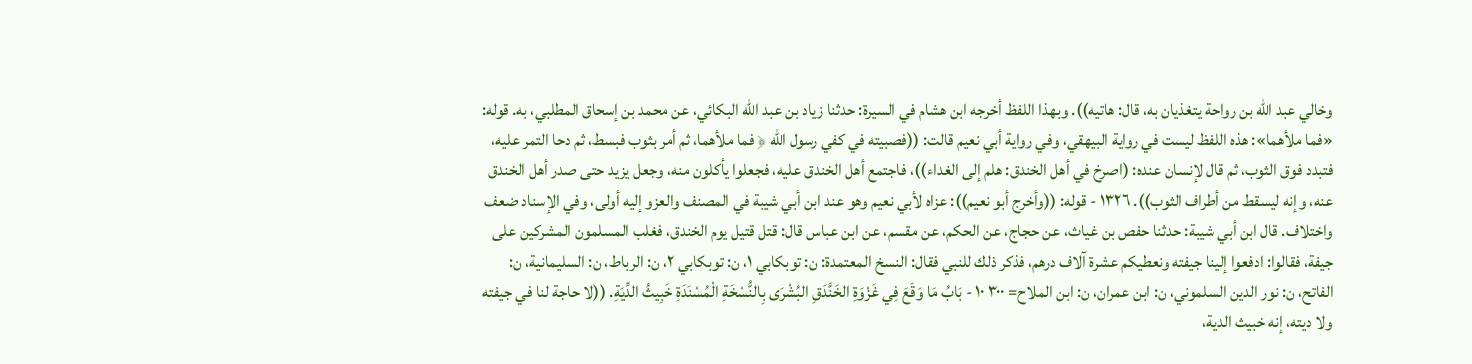وخالي عبد الله بن رواحة یتغذیان به، قال: هاتیه)). وبهذا اللفظ أخرجه ابن هشام في السيرة: حدثنا زياد بن عبد الله البكائي، عن محمد بن إسحاق المطلبي، به. قوله: «فما ملأهما»: هذه اللفظ ليست في رواية البيهقي، وفي رواية أبي نعيم قالت: ((فصبيته في كفي رسول الله ﴿ فما ملأهما، ثم أمر بثوب فبسط، ثم دحا التمر عليه، فتبدد فوق الثوب، ثم قال لإنسان عنده: (اصرخ في أهل الخندق: هلم إلى الغداء))، فاجتمع أهل الخندق عليه، فجعلوا يأكلون منه، وجعل يزيد حتى صدر أهل الخندق عنه، وإنه ليسقط من أطراف الثوب)). ١٣٢٦ - قوله: ((وأخرج أبو نعيم)): عزاه لأبي نعيم وهو عند ابن أبي شيبة في المصنف والعزو إليه أولى، وفي الإسناد ضعف واختلاف. قال ابن أبي شيبة: حدثنا حفص بن غياث، عن حجاج، عن الحكم، عن مقسم، عن ابن عباس قال: قتل قتيل يوم الخندق، فغلب المسلمون المشركين على جيفة، فقالوا: ادفعوا إلينا جيفته ونعطيكم عشرة آلاف درهم، فذكر ذلك للنبي فقال: النسخ المعتمدة: ن: توبكابي ١، ن: توبكابي ٢، ن: الرباط، ن: السليمانية، ن: الفاتح، ن: نور الدين السلموني، ن: ابن عمران، ن: ابن الملاح= ٣٠٠ ١٠ - بَابُ مَا وَقَعَ فِي غَزْوَةِ الخَنَّدَقِ البُشْرَى بِالنُّسْخَةِ الْمُسْنَدَةِ خَبِيثُ الدِّيَةِ. ((لا حاجة لنا في جيفته ولا ديته، إنه خبيث الدية،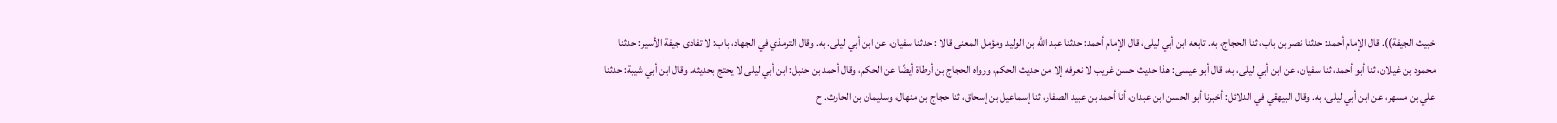خبيث الجيفة)). قال الإمام أحمد: حدثنا نصر بن باب، ثنا الحجاج، به. تابعه ابن أبي ليلى، قال الإمام أحمد: حدثنا عبد الله بن الوليد ومؤمل المعنى قالا : حدثنا سفيان، عن ابن أبي ليلى. به. وقال الترمذي في الجهاد، باب: لا تفادى جيفة الأسير: حدثنا محمود بن غيلان، ثنا أبو أحمد، ثنا سفيان، عن ابن أبي ليلى، به، قال أبو عيسى: هذا حديث حسن غريب لا نعرفه إلا من حديث الحكم، ورواه الحجاج بن أرطاة أيضًا عن الحكم، وقال أحمد بن حنبل: ابن أبي ليلى لا يحتج بحديثه. وقال ابن أبي شيبة: حدثنا علي بن مسهر، عن ابن أبي ليلى، به. وقال البيهقي في الدلائل: أخبرنا أبو الحسن ابن عبدان، أنا أحمد بن عبيد الصفار، ثنا إسماعيل بن إسحاق، ثنا حجاج بن منهال، وسليمان بن الحارث. ح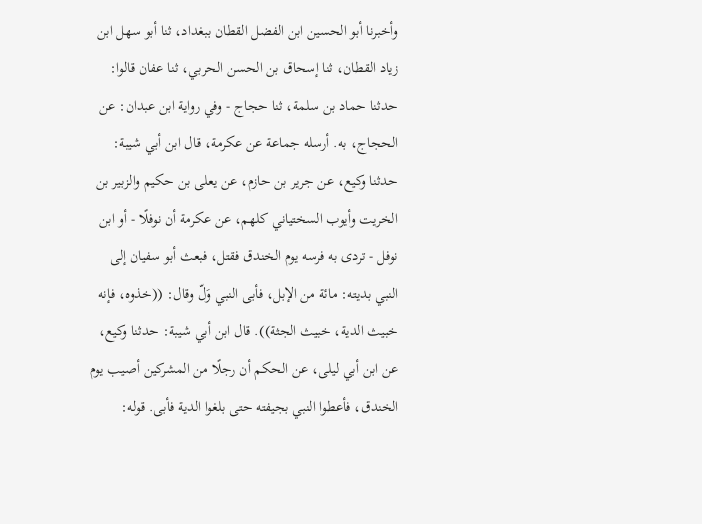وأخبرنا أبو الحسين ابن الفضل القطان ببغداد، ثنا أبو سهل ابن زياد القطان، ثنا إسحاق بن الحسن الحربي، ثنا عفان قالوا: حدثنا حماد بن سلمة، ثنا حجاج - وفي رواية ابن عبدان: عن الحجاج، به. أرسله جماعة عن عكرمة، قال ابن أبي شيبة: حدثنا وكيع، عن جرير بن حازم، عن يعلى بن حكيم والزبير بن الخريت وأيوب السختياني كلهم، عن عكرمة أن نوفلًا - أو ابن نوفل - تردى به فرسه يوم الخندق فقتل، فبعث أبو سفيان إلى النبي بديته: مائة من الإبل، فأبى النبي وَلّ وقال: ((خذوه، فإنه خبيث الدية، خبيث الجثة)). قال ابن أبي شيبة: حدثنا وكيع، عن ابن أبي ليلى، عن الحكم أن رجلًا من المشركين أصيب يوم الخندق، فأعطوا النبي بجيفته حتى بلغوا الدية فأبى. قوله: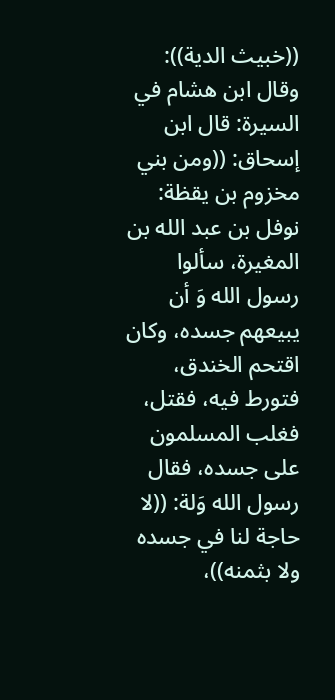((خبيث الدية)): وقال ابن هشام في السيرة: قال ابن إسحاق: ((ومن بني مخزوم بن يقظة: نوفل بن عبد الله بن المغيرة، سألوا رسول الله وَ أن يبيعهم جسده، وكان اقتحم الخندق، فتورط فيه، فقتل، فغلب المسلمون على جسده، فقال رسول الله وَلة: ((لا حاجة لنا في جسده ولا بثمنه))،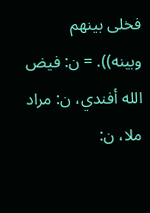فخلی بينهم وبينه)). = ن: فيض الله أفندي، ن: مراد ملا، ن: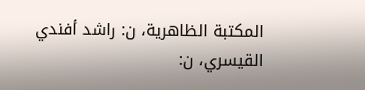المكتبة الظاهرية، ن: راشد أفندي القيسري، ن: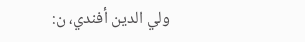ولي الدين أفندي، ن: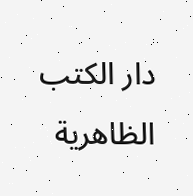دار الكتب الظاهرية